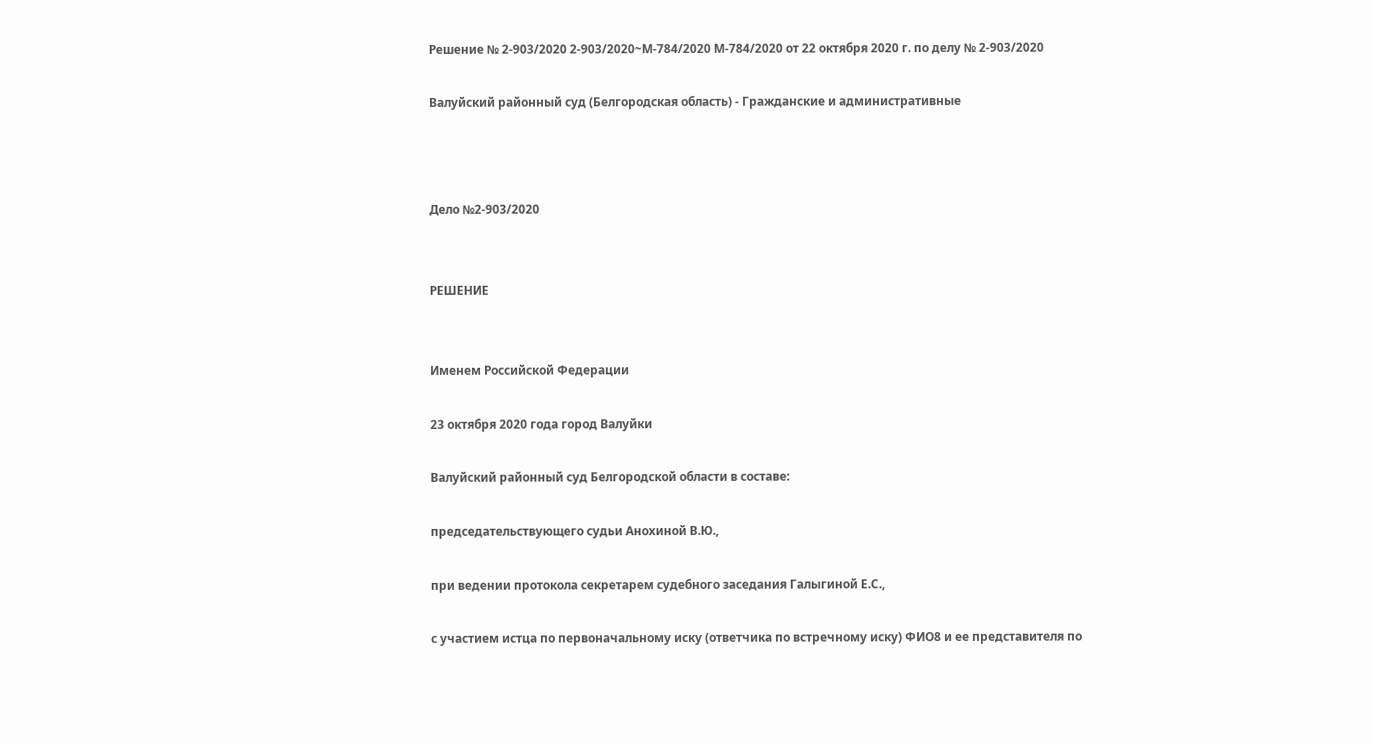Решение № 2-903/2020 2-903/2020~М-784/2020 М-784/2020 от 22 октября 2020 г. по делу № 2-903/2020

Валуйский районный суд (Белгородская область) - Гражданские и административные



Дело №2-903/2020


РЕШЕНИЕ


Именем Российской Федерации

23 октября 2020 года город Валуйки

Валуйский районный суд Белгородской области в составе:

председательствующего судьи Анохиной В.Ю.,

при ведении протокола секретарем судебного заседания Галыгиной Е.С.,

с участием истца по первоначальному иску (ответчика по встречному иску) ФИО8 и ее представителя по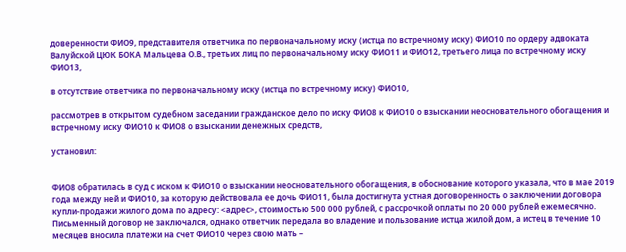доверенности ФИО9, представителя ответчика по первоначальному иску (истца по встречному иску) ФИО10 по ордеру адвоката Валуйской ЦЮК БОКА Мальцева О.В., третьих лиц по первоначальному иску ФИО11 и ФИО12, третьего лица по встречному иску ФИО13,

в отсутствие ответчика по первоначальному иску (истца по встречному иску) ФИО10,

рассмотрев в открытом судебном заседании гражданское дело по иску ФИО8 к ФИО10 о взыскании неосновательного обогащения и встречному иску ФИО10 к ФИО8 о взыскании денежных средств,

установил:


ФИО8 обратилась в суд с иском к ФИО10 о взыскании неосновательного обогащения, в обоснование которого указала, что в мае 2019 года между ней и ФИО10, за которую действовала ее дочь ФИО11, была достигнута устная договоренность о заключении договора купли-продажи жилого дома по адресу: <адрес>, стоимостью 500 000 рублей, с рассрочкой оплаты по 20 000 рублей ежемесячно. Письменный договор не заключался, однако ответчик передала во владение и пользование истца жилой дом, а истец в течение 10 месяцев вносила платежи на счет ФИО10 через свою мать –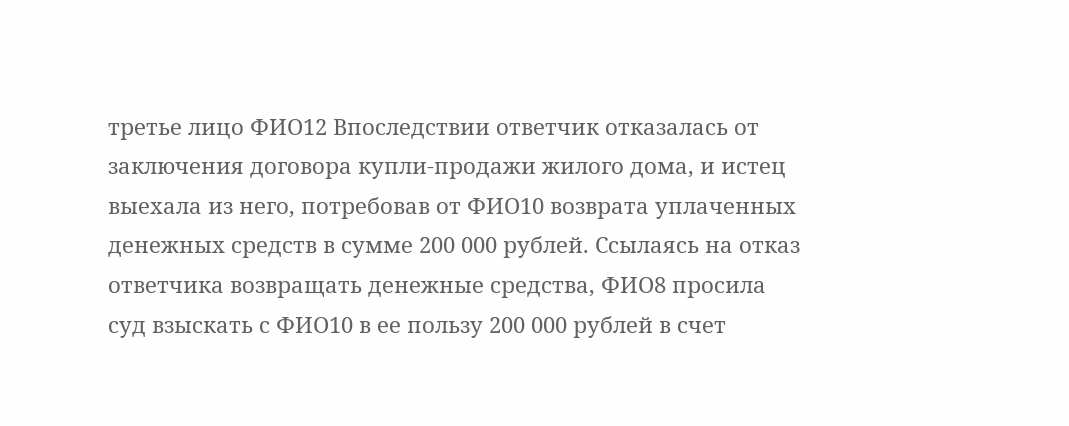третье лицо ФИО12 Впоследствии ответчик отказалась от заключения договора купли-продажи жилого дома, и истец выехала из него, потребовав от ФИО10 возврата уплаченных денежных средств в сумме 200 000 рублей. Ссылаясь на отказ ответчика возвращать денежные средства, ФИО8 просила суд взыскать с ФИО10 в ее пользу 200 000 рублей в счет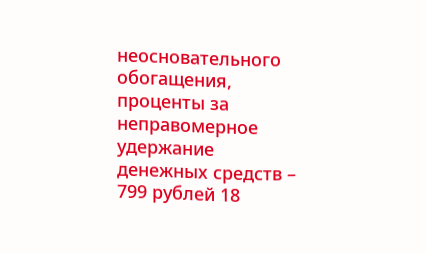неосновательного обогащения, проценты за неправомерное удержание денежных средств – 799 рублей 18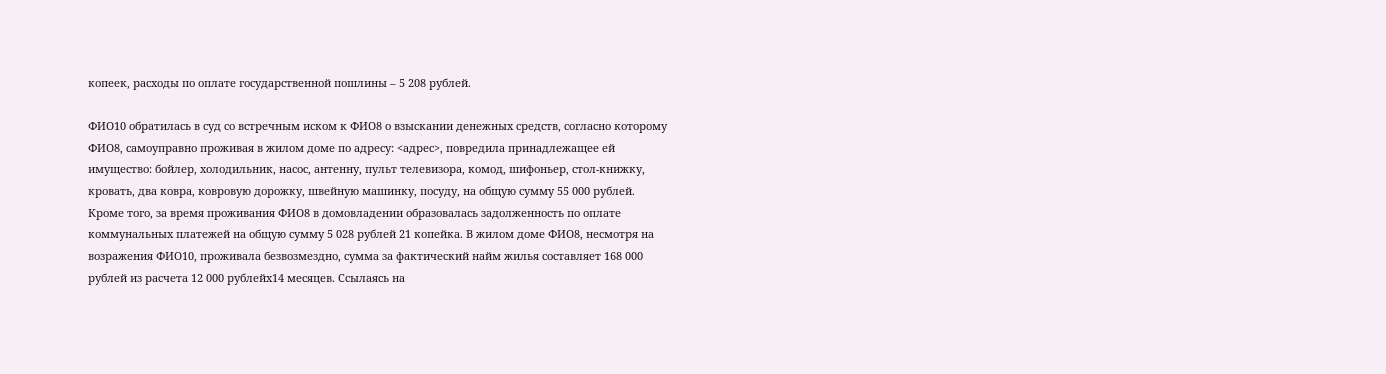копеек, расходы по оплате государственной пошлины – 5 208 рублей.

ФИО10 обратилась в суд со встречным иском к ФИО8 о взыскании денежных средств, согласно которому ФИО8, самоуправно проживая в жилом доме по адресу: <адрес>, повредила принадлежащее ей имущество: бойлер, холодильник, насос, антенну, пульт телевизора, комод, шифоньер, стол-книжку, кровать, два ковра, ковровую дорожку, швейную машинку, посуду, на общую сумму 55 000 рублей. Кроме того, за время проживания ФИО8 в домовладении образовалась задолженность по оплате коммунальных платежей на общую сумму 5 028 рублей 21 копейка. В жилом доме ФИО8, несмотря на возражения ФИО10, проживала безвозмездно, сумма за фактический найм жилья составляет 168 000 рублей из расчета 12 000 рублейх14 месяцев. Ссылаясь на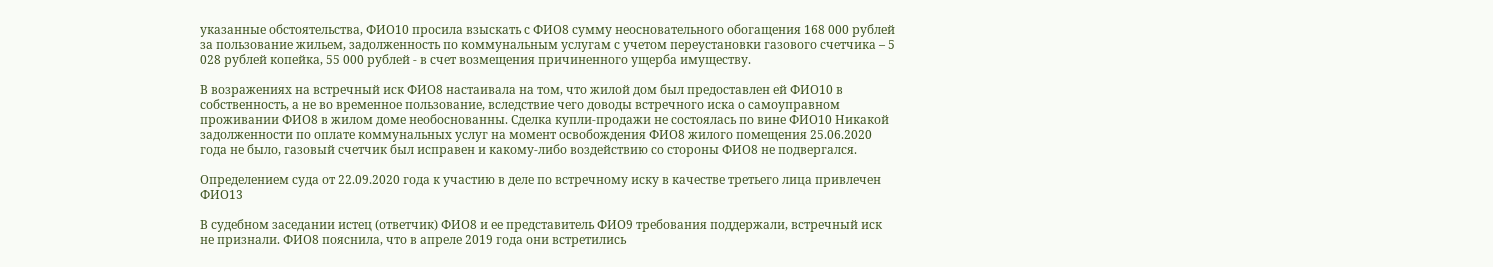указанные обстоятельства, ФИО10 просила взыскать с ФИО8 сумму неосновательного обогащения 168 000 рублей за пользование жильем, задолженность по коммунальным услугам с учетом переустановки газового счетчика – 5 028 рублей копейка, 55 000 рублей - в счет возмещения причиненного ущерба имуществу.

В возражениях на встречный иск ФИО8 настаивала на том, что жилой дом был предоставлен ей ФИО10 в собственность, а не во временное пользование, вследствие чего доводы встречного иска о самоуправном проживании ФИО8 в жилом доме необоснованны. Сделка купли-продажи не состоялась по вине ФИО10 Никакой задолженности по оплате коммунальных услуг на момент освобождения ФИО8 жилого помещения 25.06.2020 года не было, газовый счетчик был исправен и какому-либо воздействию со стороны ФИО8 не подвергался.

Определением суда от 22.09.2020 года к участию в деле по встречному иску в качестве третьего лица привлечен ФИО13

В судебном заседании истец (ответчик) ФИО8 и ее представитель ФИО9 требования поддержали, встречный иск не признали. ФИО8 пояснила, что в апреле 2019 года они встретились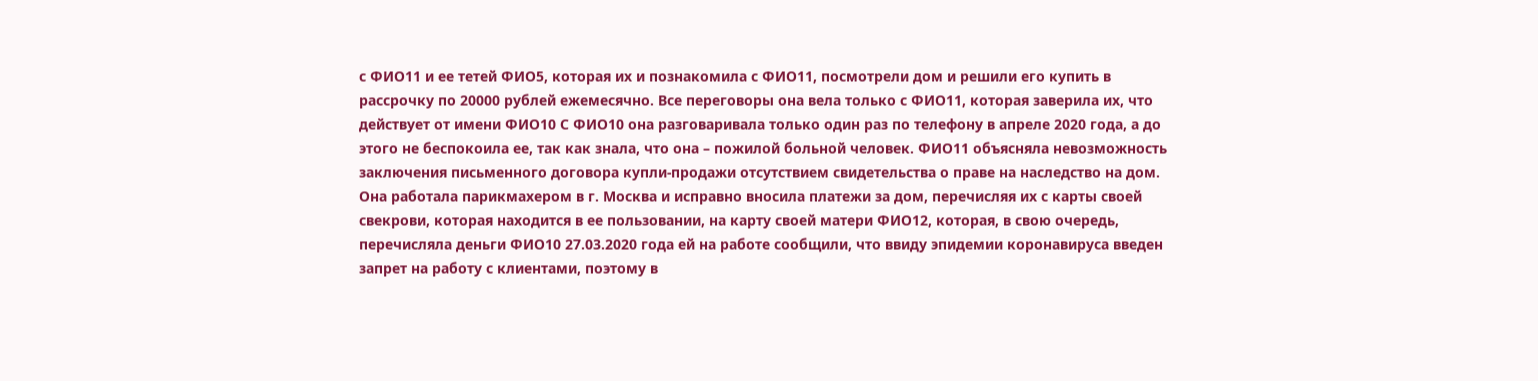с ФИО11 и ее тетей ФИО5, которая их и познакомила с ФИО11, посмотрели дом и решили его купить в рассрочку по 20000 рублей ежемесячно. Все переговоры она вела только с ФИО11, которая заверила их, что действует от имени ФИО10 С ФИО10 она разговаривала только один раз по телефону в апреле 2020 года, а до этого не беспокоила ее, так как знала, что она – пожилой больной человек. ФИО11 объясняла невозможность заключения письменного договора купли-продажи отсутствием свидетельства о праве на наследство на дом. Она работала парикмахером в г. Москва и исправно вносила платежи за дом, перечисляя их с карты своей свекрови, которая находится в ее пользовании, на карту своей матери ФИО12, которая, в свою очередь, перечисляла деньги ФИО10 27.03.2020 года ей на работе сообщили, что ввиду эпидемии коронавируса введен запрет на работу с клиентами, поэтому в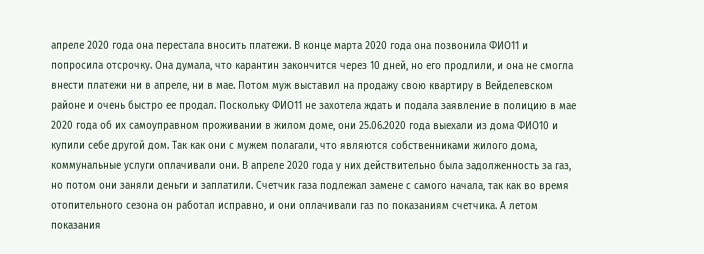апреле 2020 года она перестала вносить платежи. В конце марта 2020 года она позвонила ФИО11 и попросила отсрочку. Она думала, что карантин закончится через 10 дней, но его продлили, и она не смогла внести платежи ни в апреле, ни в мае. Потом муж выставил на продажу свою квартиру в Вейделевском районе и очень быстро ее продал. Поскольку ФИО11 не захотела ждать и подала заявление в полицию в мае 2020 года об их самоуправном проживании в жилом доме, они 25.06.2020 года выехали из дома ФИО10 и купили себе другой дом. Так как они с мужем полагали, что являются собственниками жилого дома, коммунальные услуги оплачивали они. В апреле 2020 года у них действительно была задолженность за газ, но потом они заняли деньги и заплатили. Счетчик газа подлежал замене с самого начала, так как во время отопительного сезона он работал исправно, и они оплачивали газ по показаниям счетчика. А летом показания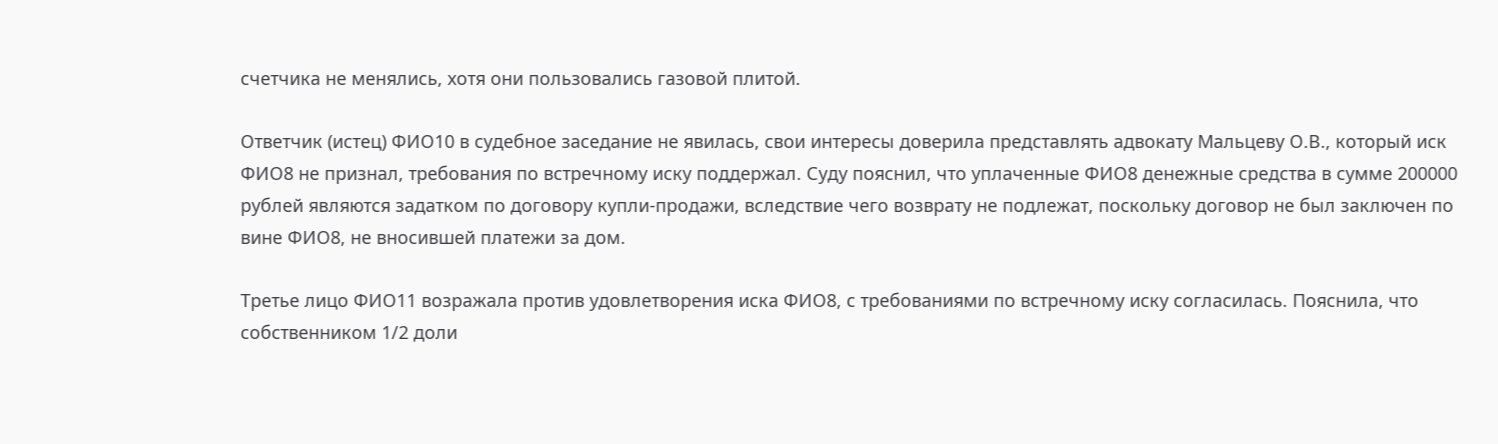счетчика не менялись, хотя они пользовались газовой плитой.

Ответчик (истец) ФИО10 в судебное заседание не явилась, свои интересы доверила представлять адвокату Мальцеву О.В., который иск ФИО8 не признал, требования по встречному иску поддержал. Суду пояснил, что уплаченные ФИО8 денежные средства в сумме 200000 рублей являются задатком по договору купли-продажи, вследствие чего возврату не подлежат, поскольку договор не был заключен по вине ФИО8, не вносившей платежи за дом.

Третье лицо ФИО11 возражала против удовлетворения иска ФИО8, с требованиями по встречному иску согласилась. Пояснила, что собственником 1/2 доли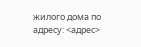жилого дома по адресу: <адрес>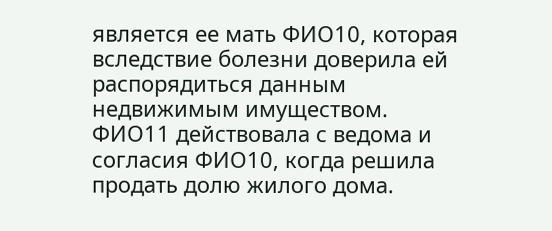является ее мать ФИО10, которая вследствие болезни доверила ей распорядиться данным недвижимым имуществом. ФИО11 действовала с ведома и согласия ФИО10, когда решила продать долю жилого дома.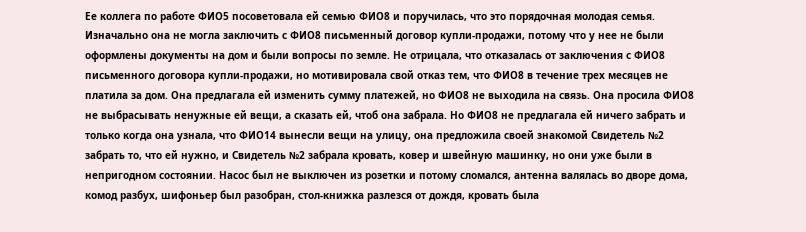Ее коллега по работе ФИО5 посоветовала ей семью ФИО8 и поручилась, что это порядочная молодая семья. Изначально она не могла заключить с ФИО8 письменный договор купли-продажи, потому что у нее не были оформлены документы на дом и были вопросы по земле. Не отрицала, что отказалась от заключения с ФИО8 письменного договора купли-продажи, но мотивировала свой отказ тем, что ФИО8 в течение трех месяцев не платила за дом. Она предлагала ей изменить сумму платежей, но ФИО8 не выходила на связь. Она просила ФИО8 не выбрасывать ненужные ей вещи, а сказать ей, чтоб она забрала. Но ФИО8 не предлагала ей ничего забрать и только когда она узнала, что ФИО14 вынесли вещи на улицу, она предложила своей знакомой Свидетель №2 забрать то, что ей нужно, и Свидетель №2 забрала кровать, ковер и швейную машинку, но они уже были в непригодном состоянии. Насос был не выключен из розетки и потому сломался, антенна валялась во дворе дома, комод разбух, шифоньер был разобран, стол-книжка разлезся от дождя, кровать была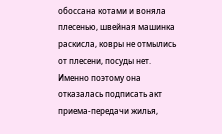обоссана котами и воняла плесенью, швейная машинка раскисла, ковры не отмылись от плесени, посуды нет. Именно поэтому она отказалась подписать акт приема-передачи жилья,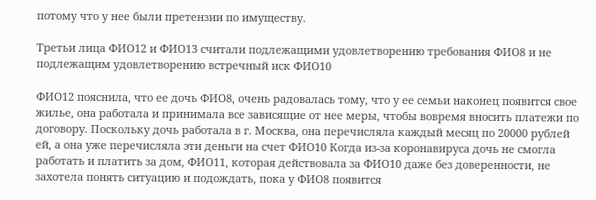потому что у нее были претензии по имуществу.

Третьи лица ФИО12 и ФИО13 считали подлежащими удовлетворению требования ФИО8 и не подлежащим удовлетворению встречный иск ФИО10

ФИО12 пояснила, что ее дочь ФИО8, очень радовалась тому, что у ее семьи наконец появится свое жилье, она работала и принимала все зависящие от нее меры, чтобы вовремя вносить платежи по договору. Поскольку дочь работала в г. Москва, она перечисляла каждый месяц по 20000 рублей ей, а она уже перечисляла эти деньги на счет ФИО10 Когда из-за коронавируса дочь не смогла работать и платить за дом, ФИО11, которая действовала за ФИО10 даже без доверенности, не захотела понять ситуацию и подождать, пока у ФИО8 появится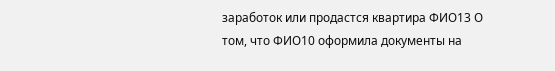заработок или продастся квартира ФИО13 О том, что ФИО10 оформила документы на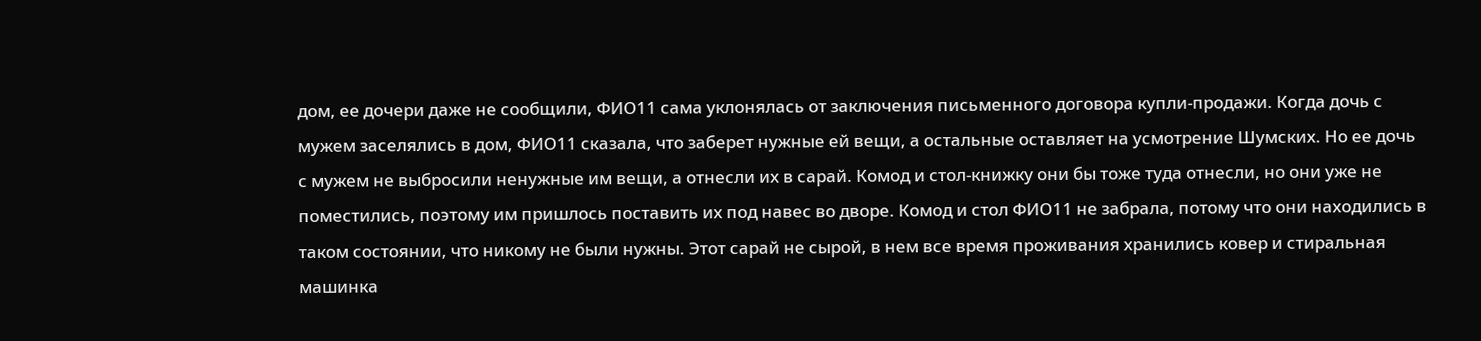дом, ее дочери даже не сообщили, ФИО11 сама уклонялась от заключения письменного договора купли-продажи. Когда дочь с мужем заселялись в дом, ФИО11 сказала, что заберет нужные ей вещи, а остальные оставляет на усмотрение Шумских. Но ее дочь с мужем не выбросили ненужные им вещи, а отнесли их в сарай. Комод и стол-книжку они бы тоже туда отнесли, но они уже не поместились, поэтому им пришлось поставить их под навес во дворе. Комод и стол ФИО11 не забрала, потому что они находились в таком состоянии, что никому не были нужны. Этот сарай не сырой, в нем все время проживания хранились ковер и стиральная машинка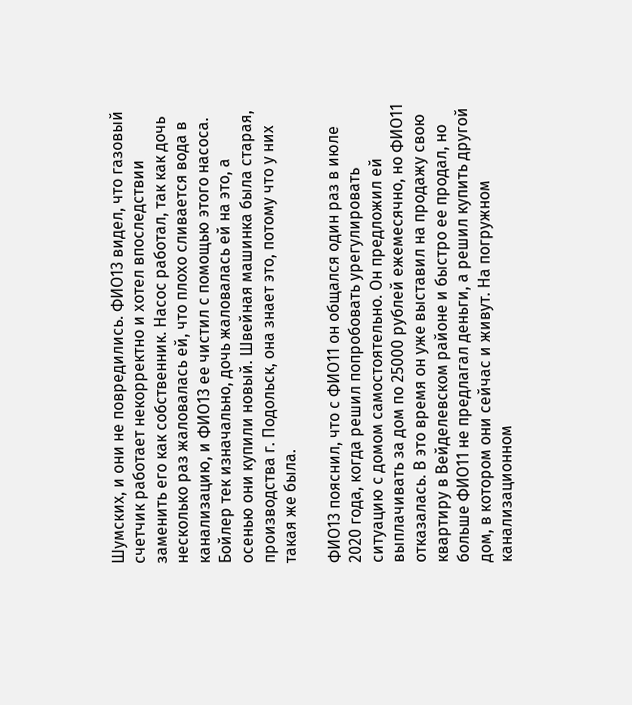Шумских, и они не повредились. ФИО13 видел, что газовый счетчик работает некорректно и хотел впоследствии заменить его как собственник. Насос работал, так как дочь несколько раз жаловалась ей, что плохо сливается вода в канализацию, и ФИО13 ее чистил с помощью этого насоса. Бойлер тек изначально, дочь жаловалась ей на это, а осенью они купили новый. Швейная машинка была старая, производства г. Подольск, она знает это, потому что у них такая же была.

ФИО13 пояснил, что с ФИО11 он общался один раз в июле 2020 года, когда решил попробовать урегулировать ситуацию с домом самостоятельно. Он предложил ей выплачивать за дом по 25000 рублей ежемесячно, но ФИО11 отказалась. В это время он уже выставил на продажу свою квартиру в Вейделевском районе и быстро ее продал, но больше ФИО11 не предлагал деньги, а решил купить другой дом, в котором они сейчас и живут. На погружном канализационном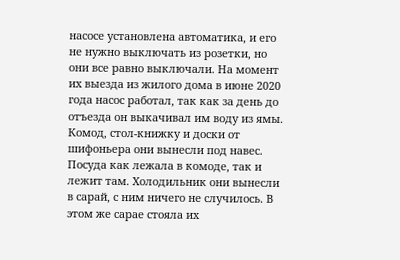насосе установлена автоматика, и его не нужно выключать из розетки, но они все равно выключали. На момент их выезда из жилого дома в июне 2020 года насос работал, так как за день до отъезда он выкачивал им воду из ямы. Комод, стол-книжку и доски от шифоньера они вынесли под навес. Посуда как лежала в комоде, так и лежит там. Холодильник они вынесли в сарай, с ним ничего не случилось. В этом же сарае стояла их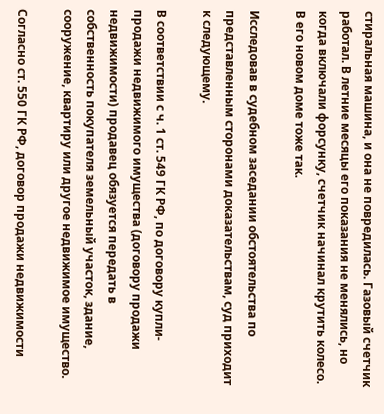стиральная машина, и она не повредилась. Газовый счетчик работал. В летние месяцы его показания не менялись, но когда включали форсунку, счетчик начинал крутить колесо. В его новом доме тоже так.

Исследовав в судебном заседании обстоятельства по представленным сторонами доказательствам, суд приходит к следующему.

В соответствии с ч. 1 ст. 549 ГК РФ, по договору купли-продажи недвижимого имущества (договору продажи недвижимости) продавец обязуется передать в собственность покупателя земельный участок, здание, сооружение, квартиру или другое недвижимое имущество.

Согласно ст. 550 ГК РФ, договор продажи недвижимости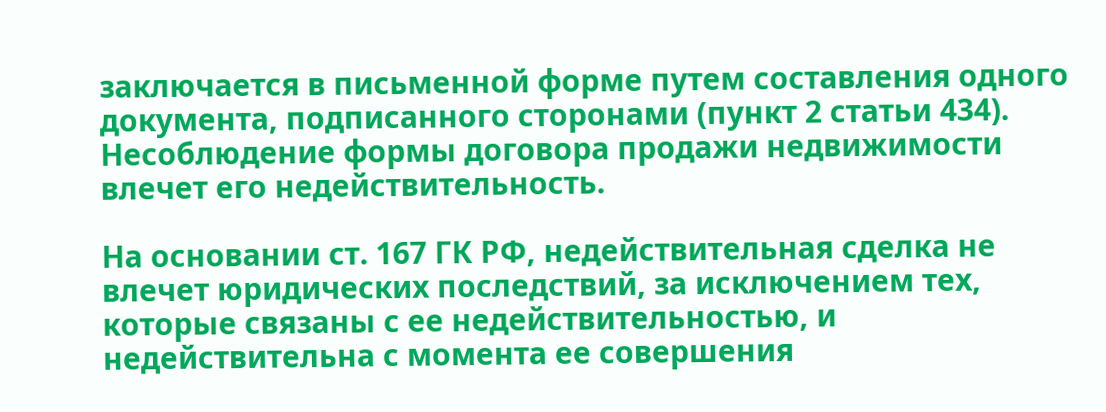заключается в письменной форме путем составления одного документа, подписанного сторонами (пункт 2 статьи 434). Несоблюдение формы договора продажи недвижимости влечет его недействительность.

На основании ст. 167 ГК РФ, недействительная сделка не влечет юридических последствий, за исключением тех, которые связаны с ее недействительностью, и недействительна с момента ее совершения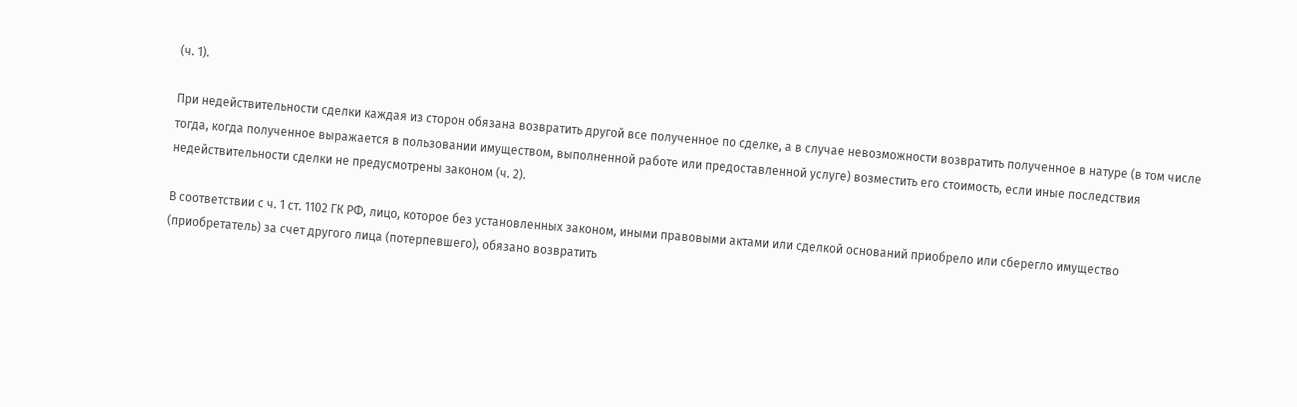(ч. 1).

При недействительности сделки каждая из сторон обязана возвратить другой все полученное по сделке, а в случае невозможности возвратить полученное в натуре (в том числе тогда, когда полученное выражается в пользовании имуществом, выполненной работе или предоставленной услуге) возместить его стоимость, если иные последствия недействительности сделки не предусмотрены законом (ч. 2).

В соответствии с ч. 1 ст. 1102 ГК РФ, лицо, которое без установленных законом, иными правовыми актами или сделкой оснований приобрело или сберегло имущество (приобретатель) за счет другого лица (потерпевшего), обязано возвратить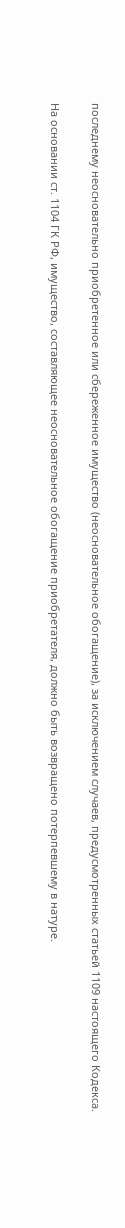последнему неосновательно приобретенное или сбереженное имущество (неосновательное обогащение), за исключением случаев, предусмотренных статьей 1109 настоящего Кодекса.

На основании ст. 1104 ГК РФ, имущество, составляющее неосновательное обогащение приобретателя, должно быть возвращено потерпевшему в натуре.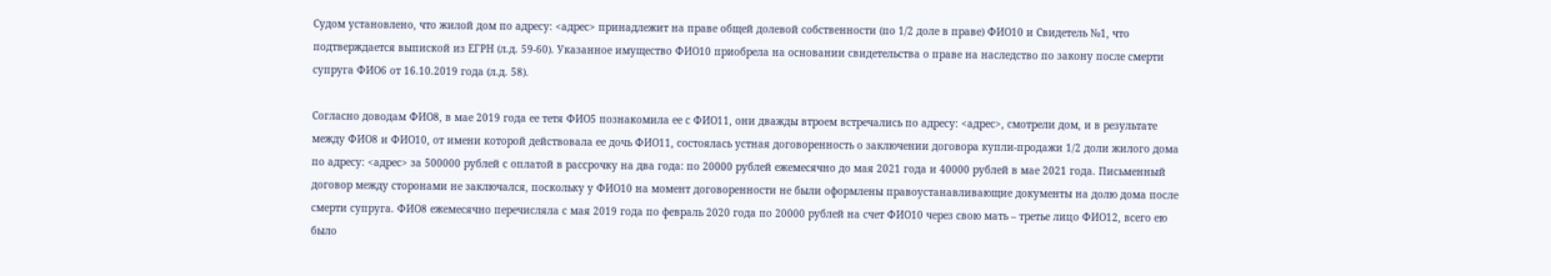Судом установлено, что жилой дом по адресу: <адрес> принадлежит на праве общей долевой собственности (по 1/2 доле в праве) ФИО10 и Свидетель №1, что подтверждается выпиской из ЕГРН (л.д. 59-60). Указанное имущество ФИО10 приобрела на основании свидетельства о праве на наследство по закону после смерти супруга ФИО6 от 16.10.2019 года (л.д. 58).

Согласно доводам ФИО8, в мае 2019 года ее тетя ФИО5 познакомила ее с ФИО11, они дважды втроем встречались по адресу: <адрес>, смотрели дом, и в результате между ФИО8 и ФИО10, от имени которой действовала ее дочь ФИО11, состоялась устная договоренность о заключении договора купли-продажи 1/2 доли жилого дома по адресу: <адрес> за 500000 рублей с оплатой в рассрочку на два года: по 20000 рублей ежемесячно до мая 2021 года и 40000 рублей в мае 2021 года. Письменный договор между сторонами не заключался, поскольку у ФИО10 на момент договоренности не были оформлены правоустанавливающие документы на долю дома после смерти супруга. ФИО8 ежемесячно перечисляла с мая 2019 года по февраль 2020 года по 20000 рублей на счет ФИО10 через свою мать – третье лицо ФИО12, всего ею было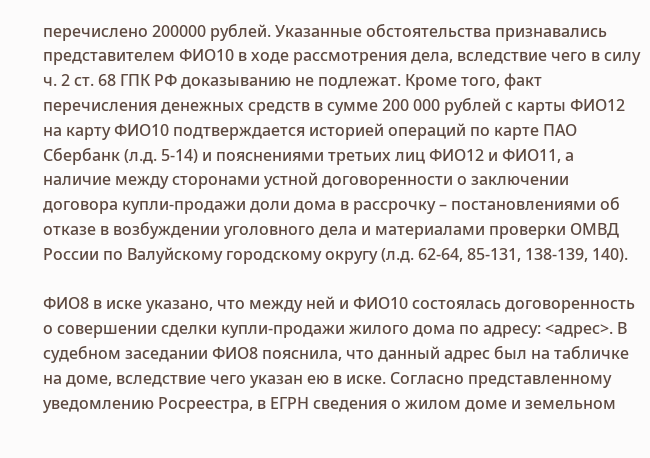перечислено 200000 рублей. Указанные обстоятельства признавались представителем ФИО10 в ходе рассмотрения дела, вследствие чего в силу ч. 2 ст. 68 ГПК РФ доказыванию не подлежат. Кроме того, факт перечисления денежных средств в сумме 200 000 рублей с карты ФИО12 на карту ФИО10 подтверждается историей операций по карте ПАО Сбербанк (л.д. 5-14) и пояснениями третьих лиц ФИО12 и ФИО11, а наличие между сторонами устной договоренности о заключении договора купли-продажи доли дома в рассрочку – постановлениями об отказе в возбуждении уголовного дела и материалами проверки ОМВД России по Валуйскому городскому округу (л.д. 62-64, 85-131, 138-139, 140).

ФИО8 в иске указано, что между ней и ФИО10 состоялась договоренность о совершении сделки купли-продажи жилого дома по адресу: <адрес>. В судебном заседании ФИО8 пояснила, что данный адрес был на табличке на доме, вследствие чего указан ею в иске. Согласно представленному уведомлению Росреестра, в ЕГРН сведения о жилом доме и земельном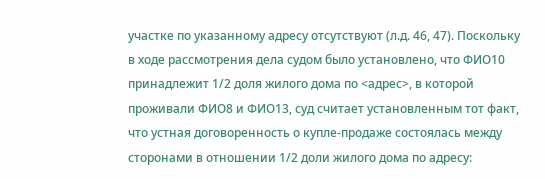участке по указанному адресу отсутствуют (л.д. 46, 47). Поскольку в ходе рассмотрения дела судом было установлено, что ФИО10 принадлежит 1/2 доля жилого дома по <адрес>, в которой проживали ФИО8 и ФИО13, суд считает установленным тот факт, что устная договоренность о купле-продаже состоялась между сторонами в отношении 1/2 доли жилого дома по адресу: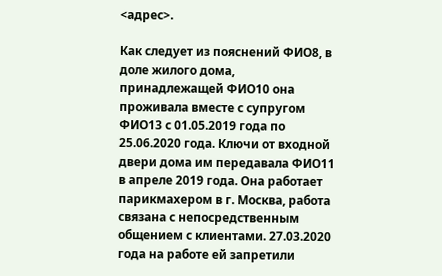<адрес>.

Как следует из пояснений ФИО8, в доле жилого дома, принадлежащей ФИО10 она проживала вместе с супругом ФИО13 с 01.05.2019 года по 25.06.2020 года. Ключи от входной двери дома им передавала ФИО11 в апреле 2019 года. Она работает парикмахером в г. Москва, работа связана с непосредственным общением с клиентами. 27.03.2020 года на работе ей запретили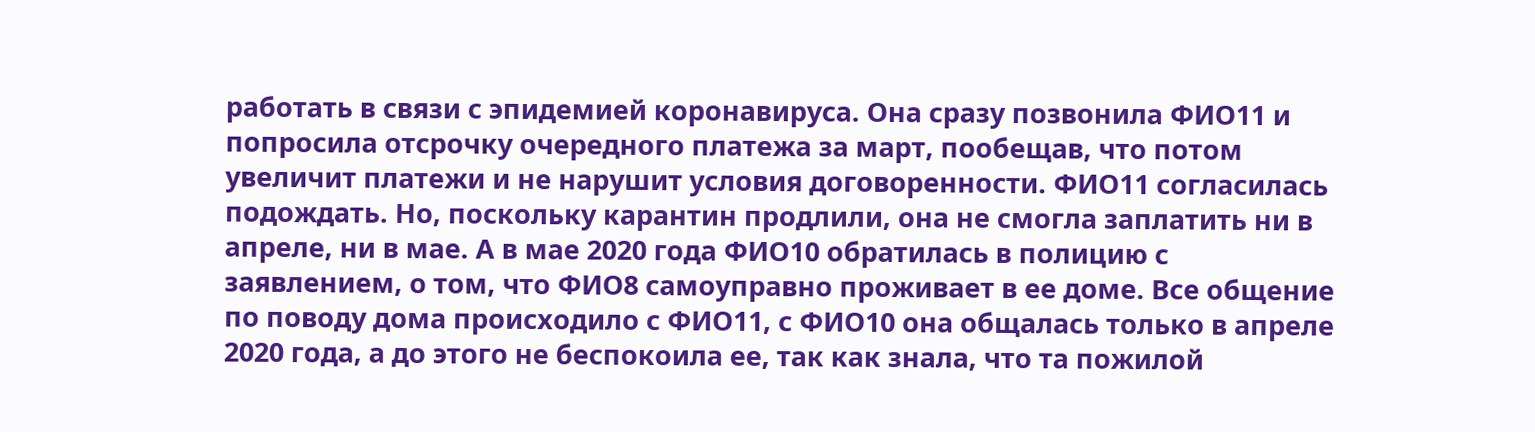работать в связи с эпидемией коронавируса. Она сразу позвонила ФИО11 и попросила отсрочку очередного платежа за март, пообещав, что потом увеличит платежи и не нарушит условия договоренности. ФИО11 согласилась подождать. Но, поскольку карантин продлили, она не смогла заплатить ни в апреле, ни в мае. А в мае 2020 года ФИО10 обратилась в полицию с заявлением, о том, что ФИО8 самоуправно проживает в ее доме. Все общение по поводу дома происходило с ФИО11, с ФИО10 она общалась только в апреле 2020 года, а до этого не беспокоила ее, так как знала, что та пожилой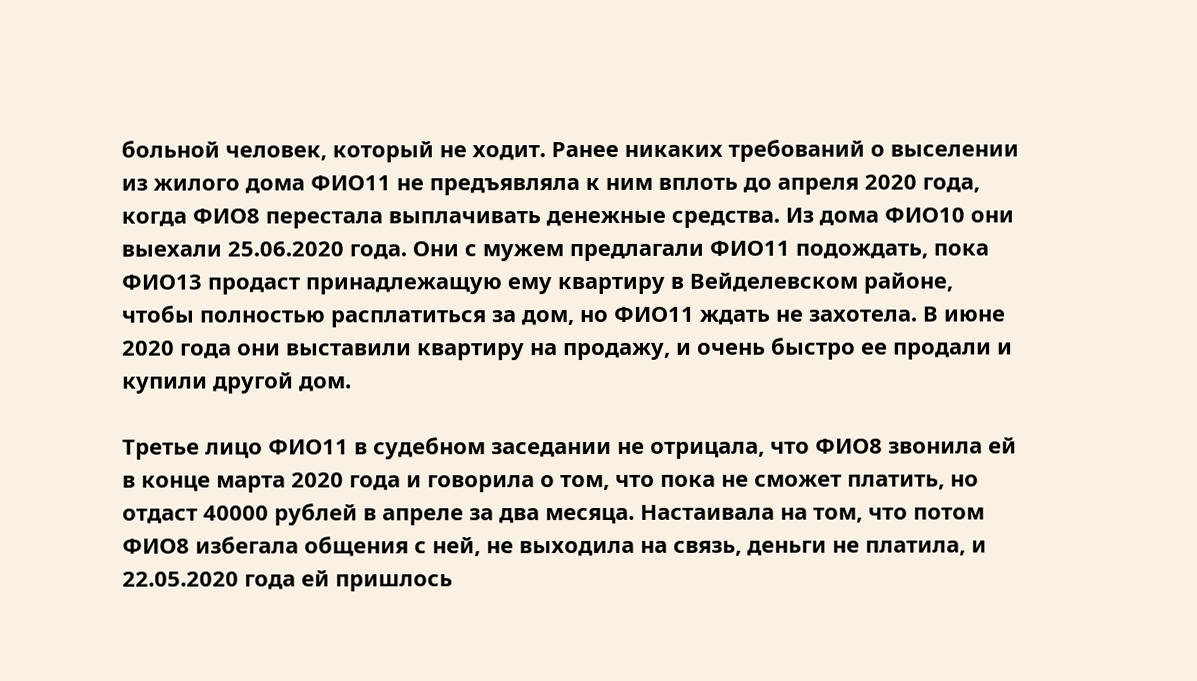больной человек, который не ходит. Ранее никаких требований о выселении из жилого дома ФИО11 не предъявляла к ним вплоть до апреля 2020 года, когда ФИО8 перестала выплачивать денежные средства. Из дома ФИО10 они выехали 25.06.2020 года. Они с мужем предлагали ФИО11 подождать, пока ФИО13 продаст принадлежащую ему квартиру в Вейделевском районе, чтобы полностью расплатиться за дом, но ФИО11 ждать не захотела. В июне 2020 года они выставили квартиру на продажу, и очень быстро ее продали и купили другой дом.

Третье лицо ФИО11 в судебном заседании не отрицала, что ФИО8 звонила ей в конце марта 2020 года и говорила о том, что пока не сможет платить, но отдаст 40000 рублей в апреле за два месяца. Настаивала на том, что потом ФИО8 избегала общения с ней, не выходила на связь, деньги не платила, и 22.05.2020 года ей пришлось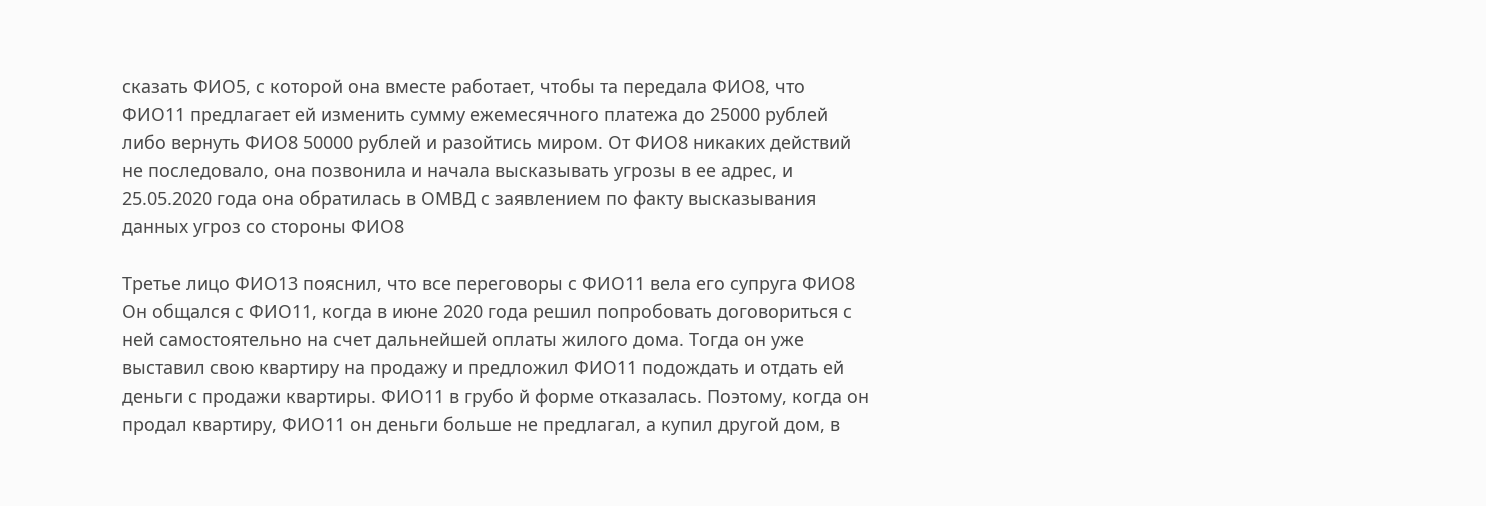сказать ФИО5, с которой она вместе работает, чтобы та передала ФИО8, что ФИО11 предлагает ей изменить сумму ежемесячного платежа до 25000 рублей либо вернуть ФИО8 50000 рублей и разойтись миром. От ФИО8 никаких действий не последовало, она позвонила и начала высказывать угрозы в ее адрес, и 25.05.2020 года она обратилась в ОМВД с заявлением по факту высказывания данных угроз со стороны ФИО8

Третье лицо ФИО13 пояснил, что все переговоры с ФИО11 вела его супруга ФИО8 Он общался с ФИО11, когда в июне 2020 года решил попробовать договориться с ней самостоятельно на счет дальнейшей оплаты жилого дома. Тогда он уже выставил свою квартиру на продажу и предложил ФИО11 подождать и отдать ей деньги с продажи квартиры. ФИО11 в грубо й форме отказалась. Поэтому, когда он продал квартиру, ФИО11 он деньги больше не предлагал, а купил другой дом, в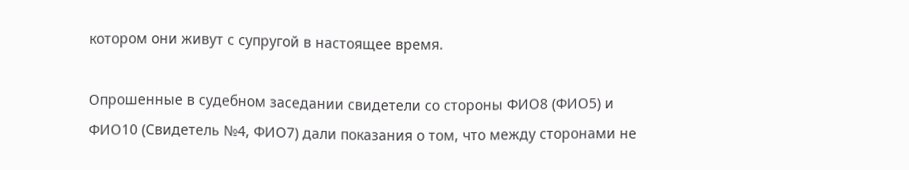котором они живут с супругой в настоящее время.

Опрошенные в судебном заседании свидетели со стороны ФИО8 (ФИО5) и ФИО10 (Свидетель №4, ФИО7) дали показания о том, что между сторонами не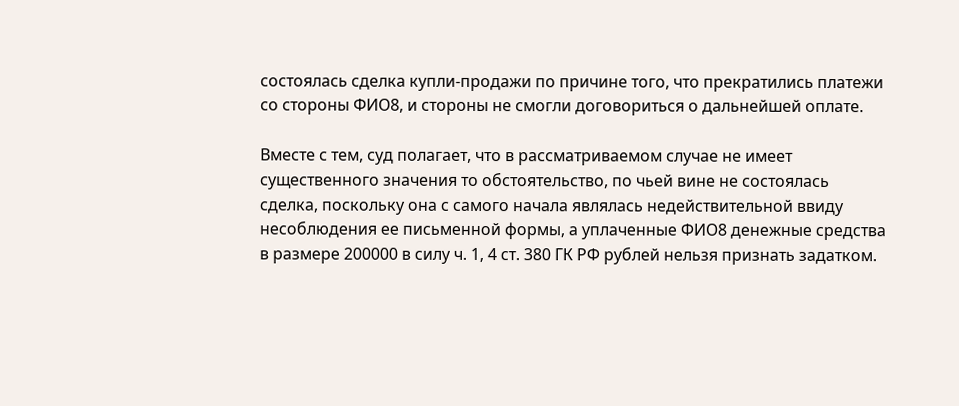состоялась сделка купли-продажи по причине того, что прекратились платежи со стороны ФИО8, и стороны не смогли договориться о дальнейшей оплате.

Вместе с тем, суд полагает, что в рассматриваемом случае не имеет существенного значения то обстоятельство, по чьей вине не состоялась сделка, поскольку она с самого начала являлась недействительной ввиду несоблюдения ее письменной формы, а уплаченные ФИО8 денежные средства в размере 200000 в силу ч. 1, 4 ст. 380 ГК РФ рублей нельзя признать задатком.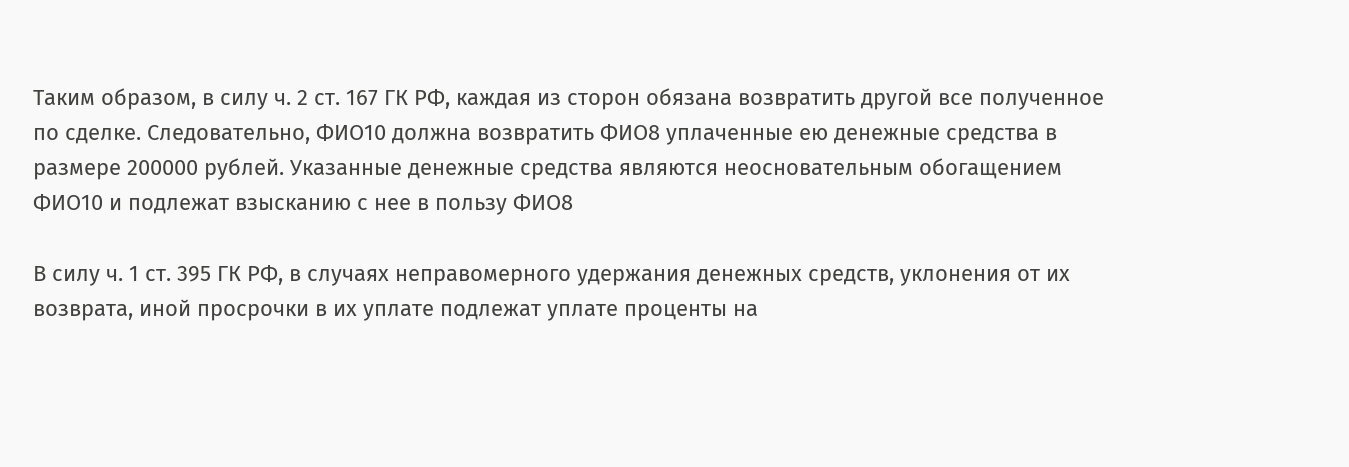Таким образом, в силу ч. 2 ст. 167 ГК РФ, каждая из сторон обязана возвратить другой все полученное по сделке. Следовательно, ФИО10 должна возвратить ФИО8 уплаченные ею денежные средства в размере 200000 рублей. Указанные денежные средства являются неосновательным обогащением ФИО10 и подлежат взысканию с нее в пользу ФИО8

В силу ч. 1 ст. 395 ГК РФ, в случаях неправомерного удержания денежных средств, уклонения от их возврата, иной просрочки в их уплате подлежат уплате проценты на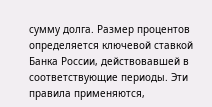сумму долга. Размер процентов определяется ключевой ставкой Банка России, действовавшей в соответствующие периоды. Эти правила применяются,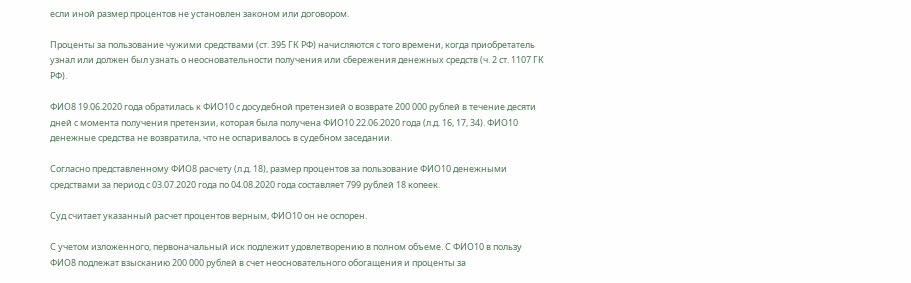если иной размер процентов не установлен законом или договором.

Проценты за пользование чужими средствами (ст. 395 ГК РФ) начисляются с того времени, когда приобретатель узнал или должен был узнать о неосновательности получения или сбережения денежных средств (ч. 2 ст. 1107 ГК РФ).

ФИО8 19.06.2020 года обратилась к ФИО10 с досудебной претензией о возврате 200 000 рублей в течение десяти дней с момента получения претензии, которая была получена ФИО10 22.06.2020 года (л.д. 16, 17, 34). ФИО10 денежные средства не возвратила, что не оспаривалось в судебном заседании.

Согласно представленному ФИО8 расчету (л.д. 18), размер процентов за пользование ФИО10 денежными средствами за период с 03.07.2020 года по 04.08.2020 года составляет 799 рублей 18 копеек.

Суд считает указанный расчет процентов верным, ФИО10 он не оспорен.

С учетом изложенного, первоначальный иск подлежит удовлетворению в полном объеме. С ФИО10 в пользу ФИО8 подлежат взысканию 200 000 рублей в счет неосновательного обогащения и проценты за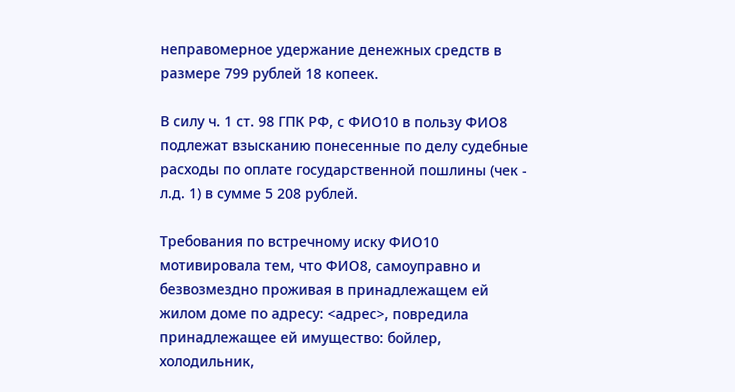неправомерное удержание денежных средств в размере 799 рублей 18 копеек.

В силу ч. 1 ст. 98 ГПК РФ, с ФИО10 в пользу ФИО8 подлежат взысканию понесенные по делу судебные расходы по оплате государственной пошлины (чек - л.д. 1) в сумме 5 208 рублей.

Требования по встречному иску ФИО10 мотивировала тем, что ФИО8, самоуправно и безвозмездно проживая в принадлежащем ей жилом доме по адресу: <адрес>, повредила принадлежащее ей имущество: бойлер, холодильник,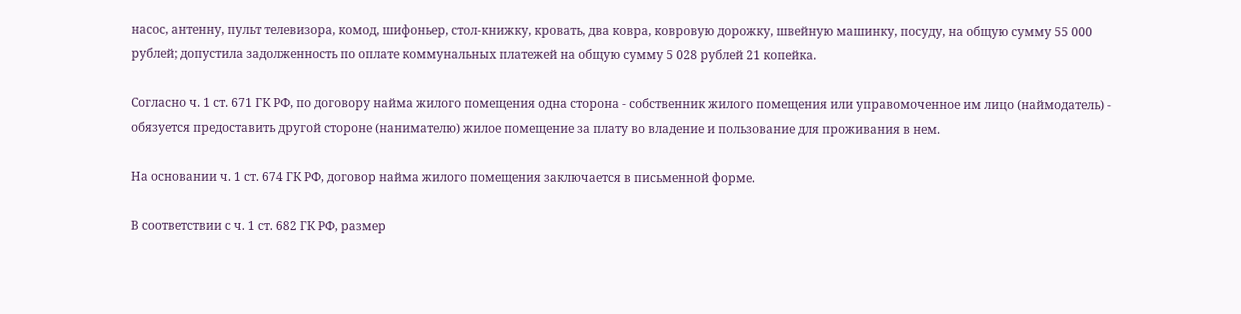насос, антенну, пульт телевизора, комод, шифоньер, стол-книжку, кровать, два ковра, ковровую дорожку, швейную машинку, посуду, на общую сумму 55 000 рублей; допустила задолженность по оплате коммунальных платежей на общую сумму 5 028 рублей 21 копейка.

Согласно ч. 1 ст. 671 ГК РФ, по договору найма жилого помещения одна сторона - собственник жилого помещения или управомоченное им лицо (наймодатель) - обязуется предоставить другой стороне (нанимателю) жилое помещение за плату во владение и пользование для проживания в нем.

На основании ч. 1 ст. 674 ГК РФ, договор найма жилого помещения заключается в письменной форме.

В соответствии с ч. 1 ст. 682 ГК РФ, размер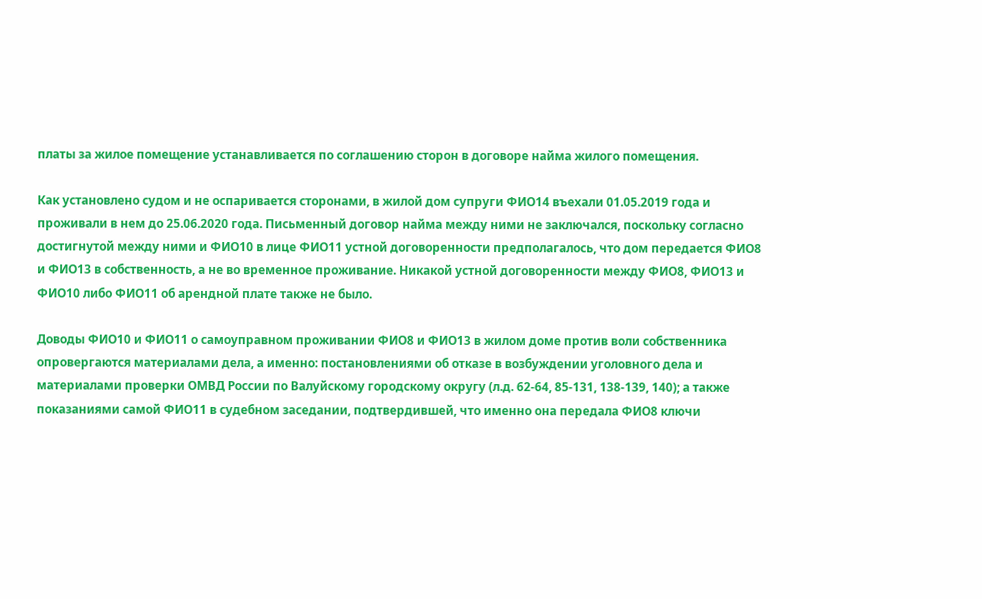платы за жилое помещение устанавливается по соглашению сторон в договоре найма жилого помещения.

Как установлено судом и не оспаривается сторонами, в жилой дом супруги ФИО14 въехали 01.05.2019 года и проживали в нем до 25.06.2020 года. Письменный договор найма между ними не заключался, поскольку согласно достигнутой между ними и ФИО10 в лице ФИО11 устной договоренности предполагалось, что дом передается ФИО8 и ФИО13 в собственность, а не во временное проживание. Никакой устной договоренности между ФИО8, ФИО13 и ФИО10 либо ФИО11 об арендной плате также не было.

Доводы ФИО10 и ФИО11 о самоуправном проживании ФИО8 и ФИО13 в жилом доме против воли собственника опровергаются материалами дела, а именно: постановлениями об отказе в возбуждении уголовного дела и материалами проверки ОМВД России по Валуйскому городскому округу (л.д. 62-64, 85-131, 138-139, 140); а также показаниями самой ФИО11 в судебном заседании, подтвердившей, что именно она передала ФИО8 ключи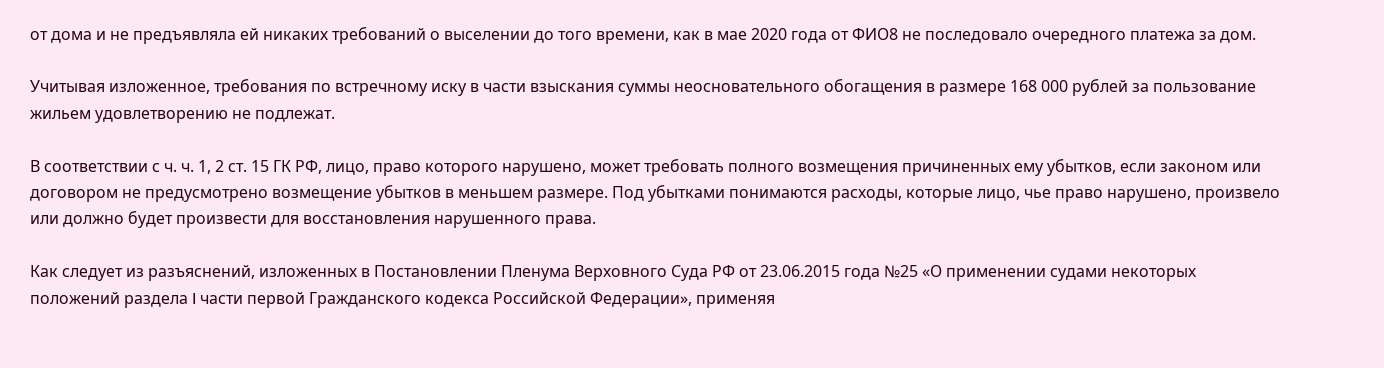от дома и не предъявляла ей никаких требований о выселении до того времени, как в мае 2020 года от ФИО8 не последовало очередного платежа за дом.

Учитывая изложенное, требования по встречному иску в части взыскания суммы неосновательного обогащения в размере 168 000 рублей за пользование жильем удовлетворению не подлежат.

В соответствии с ч. ч. 1, 2 ст. 15 ГК РФ, лицо, право которого нарушено, может требовать полного возмещения причиненных ему убытков, если законом или договором не предусмотрено возмещение убытков в меньшем размере. Под убытками понимаются расходы, которые лицо, чье право нарушено, произвело или должно будет произвести для восстановления нарушенного права.

Как следует из разъяснений, изложенных в Постановлении Пленума Верховного Суда РФ от 23.06.2015 года №25 «О применении судами некоторых положений раздела I части первой Гражданского кодекса Российской Федерации», применяя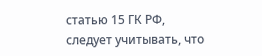статью 15 ГК РФ, следует учитывать, что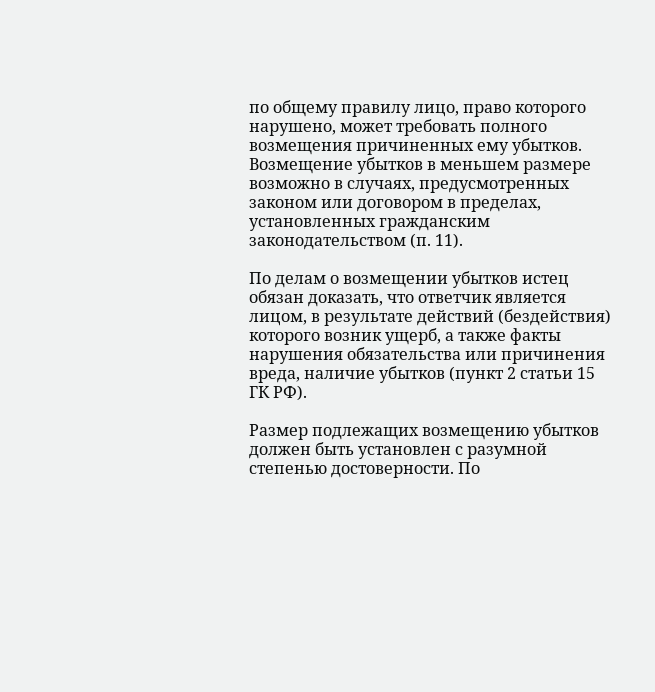по общему правилу лицо, право которого нарушено, может требовать полного возмещения причиненных ему убытков. Возмещение убытков в меньшем размере возможно в случаях, предусмотренных законом или договором в пределах, установленных гражданским законодательством (п. 11).

По делам о возмещении убытков истец обязан доказать, что ответчик является лицом, в результате действий (бездействия) которого возник ущерб, а также факты нарушения обязательства или причинения вреда, наличие убытков (пункт 2 статьи 15 ГК РФ).

Размер подлежащих возмещению убытков должен быть установлен с разумной степенью достоверности. По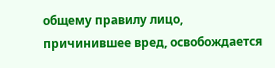общему правилу лицо, причинившее вред, освобождается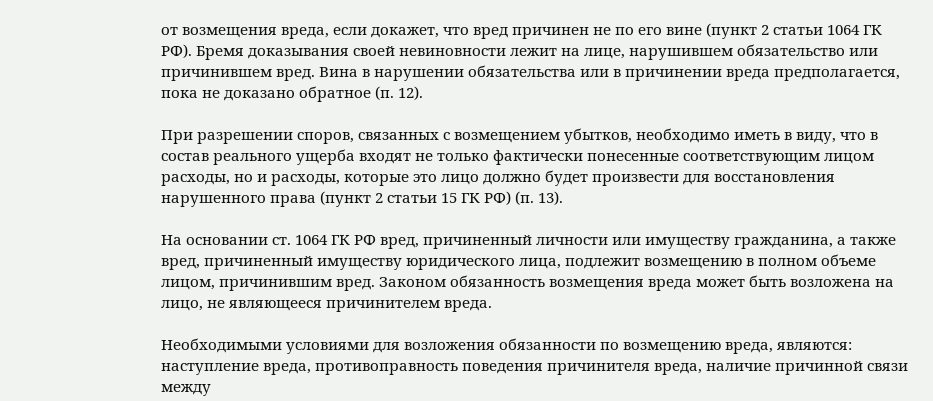от возмещения вреда, если докажет, что вред причинен не по его вине (пункт 2 статьи 1064 ГК РФ). Бремя доказывания своей невиновности лежит на лице, нарушившем обязательство или причинившем вред. Вина в нарушении обязательства или в причинении вреда предполагается, пока не доказано обратное (п. 12).

При разрешении споров, связанных с возмещением убытков, необходимо иметь в виду, что в состав реального ущерба входят не только фактически понесенные соответствующим лицом расходы, но и расходы, которые это лицо должно будет произвести для восстановления нарушенного права (пункт 2 статьи 15 ГК РФ) (п. 13).

На основании ст. 1064 ГК РФ вред, причиненный личности или имуществу гражданина, а также вред, причиненный имуществу юридического лица, подлежит возмещению в полном объеме лицом, причинившим вред. Законом обязанность возмещения вреда может быть возложена на лицо, не являющееся причинителем вреда.

Необходимыми условиями для возложения обязанности по возмещению вреда, являются: наступление вреда, противоправность поведения причинителя вреда, наличие причинной связи между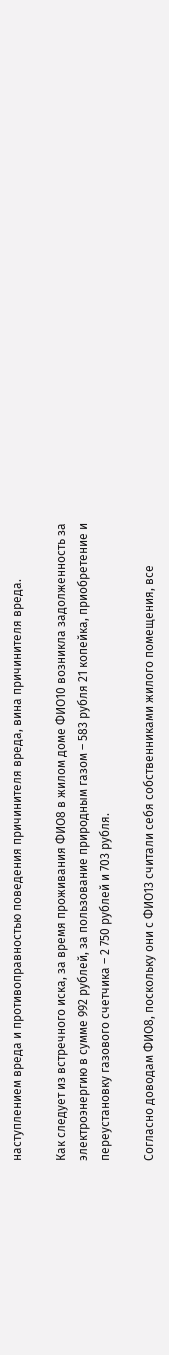наступлением вреда и противоправностью поведения причинителя вреда, вина причинителя вреда.

Как следует из встречного иска, за время проживания ФИО8 в жилом доме ФИО10 возникла задолженность за электроэнергию в сумме 992 рублей, за пользование природным газом – 583 рубля 21 копейка, приобретение и переустановку газового счетчика – 2 750 рублей и 703 рубля.

Согласно доводам ФИО8, поскольку они с ФИО13 считали себя собственниками жилого помещения, все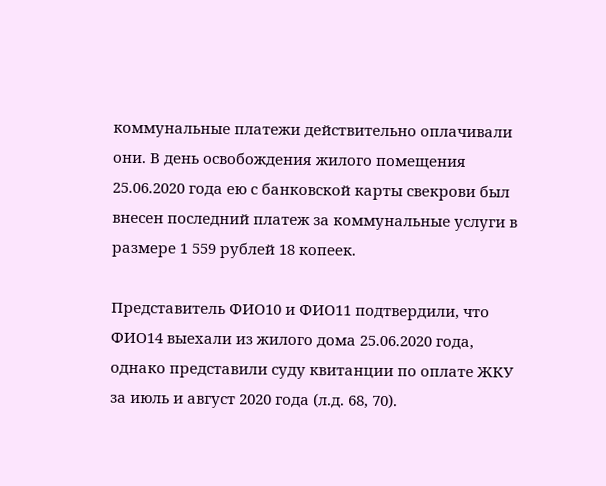коммунальные платежи действительно оплачивали они. В день освобождения жилого помещения 25.06.2020 года ею с банковской карты свекрови был внесен последний платеж за коммунальные услуги в размере 1 559 рублей 18 копеек.

Представитель ФИО10 и ФИО11 подтвердили, что ФИО14 выехали из жилого дома 25.06.2020 года, однако представили суду квитанции по оплате ЖКУ за июль и август 2020 года (л.д. 68, 70).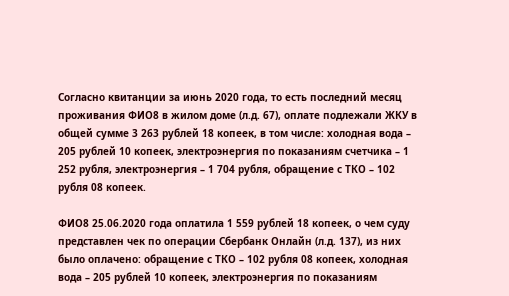Согласно квитанции за июнь 2020 года, то есть последний месяц проживания ФИО8 в жилом доме (л.д. 67), оплате подлежали ЖКУ в общей сумме 3 263 рублей 18 копеек, в том числе: холодная вода – 205 рублей 10 копеек, электроэнергия по показаниям счетчика – 1 252 рубля, электроэнергия – 1 704 рубля, обращение с ТКО – 102 рубля 08 копеек.

ФИО8 25.06.2020 года оплатила 1 559 рублей 18 копеек, о чем суду представлен чек по операции Сбербанк Онлайн (л.д. 137), из них было оплачено: обращение с ТКО – 102 рубля 08 копеек, холодная вода – 205 рублей 10 копеек, электроэнергия по показаниям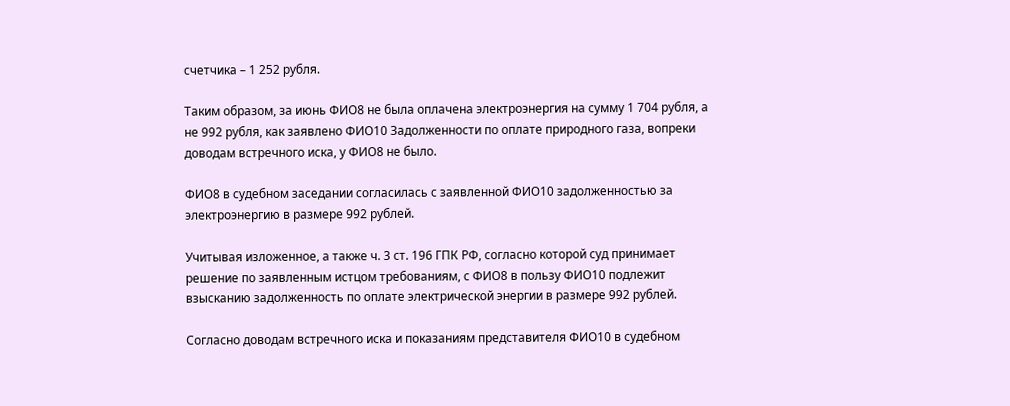счетчика – 1 252 рубля.

Таким образом, за июнь ФИО8 не была оплачена электроэнергия на сумму 1 704 рубля, а не 992 рубля, как заявлено ФИО10 Задолженности по оплате природного газа, вопреки доводам встречного иска, у ФИО8 не было.

ФИО8 в судебном заседании согласилась с заявленной ФИО10 задолженностью за электроэнергию в размере 992 рублей.

Учитывая изложенное, а также ч. 3 ст. 196 ГПК РФ, согласно которой суд принимает решение по заявленным истцом требованиям, с ФИО8 в пользу ФИО10 подлежит взысканию задолженность по оплате электрической энергии в размере 992 рублей.

Согласно доводам встречного иска и показаниям представителя ФИО10 в судебном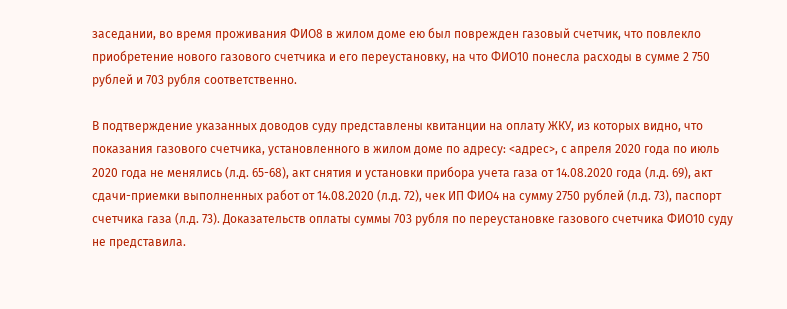заседании, во время проживания ФИО8 в жилом доме ею был поврежден газовый счетчик, что повлекло приобретение нового газового счетчика и его переустановку, на что ФИО10 понесла расходы в сумме 2 750 рублей и 703 рубля соответственно.

В подтверждение указанных доводов суду представлены квитанции на оплату ЖКУ, из которых видно, что показания газового счетчика, установленного в жилом доме по адресу: <адрес>, с апреля 2020 года по июль 2020 года не менялись (л.д. 65-68), акт снятия и установки прибора учета газа от 14.08.2020 года (л.д. 69), акт сдачи-приемки выполненных работ от 14.08.2020 (л.д. 72), чек ИП ФИО4 на сумму 2750 рублей (л.д. 73), паспорт счетчика газа (л.д. 73). Доказательств оплаты суммы 703 рубля по переустановке газового счетчика ФИО10 суду не представила.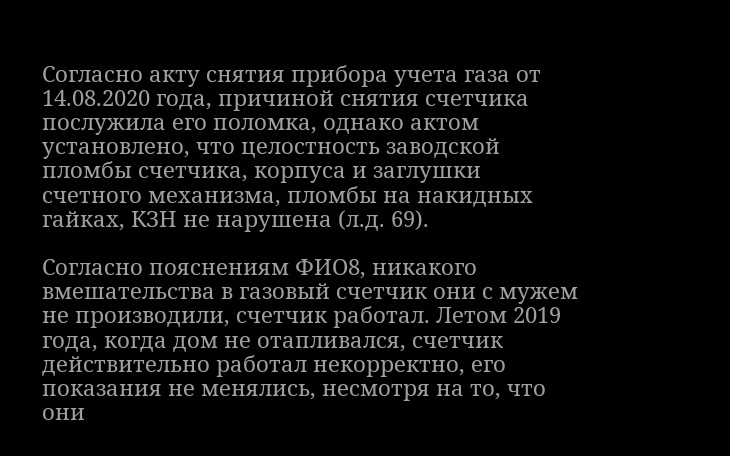Согласно акту снятия прибора учета газа от 14.08.2020 года, причиной снятия счетчика послужила его поломка, однако актом установлено, что целостность заводской пломбы счетчика, корпуса и заглушки счетного механизма, пломбы на накидных гайках, КЗН не нарушена (л.д. 69).

Согласно пояснениям ФИО8, никакого вмешательства в газовый счетчик они с мужем не производили, счетчик работал. Летом 2019 года, когда дом не отапливался, счетчик действительно работал некорректно, его показания не менялись, несмотря на то, что они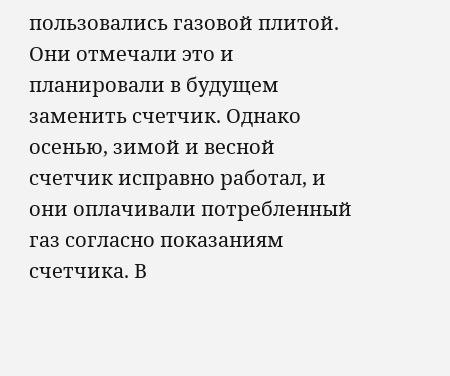пользовались газовой плитой. Они отмечали это и планировали в будущем заменить счетчик. Однако осенью, зимой и весной счетчик исправно работал, и они оплачивали потребленный газ согласно показаниям счетчика. В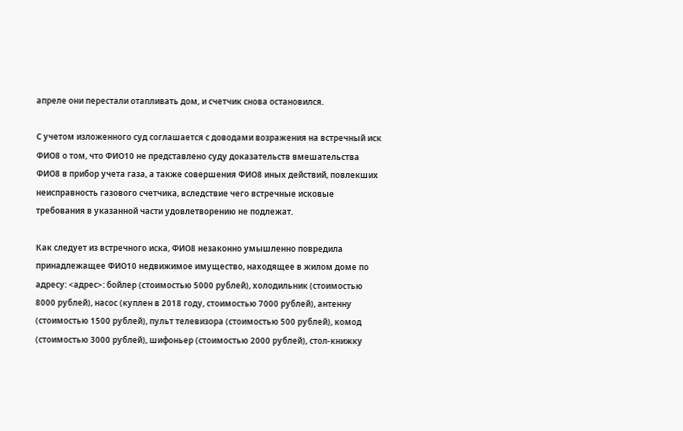апреле они перестали отапливать дом, и счетчик снова остановился.

С учетом изложенного суд соглашается с доводами возражения на встречный иск ФИО8 о том, что ФИО10 не представлено суду доказательств вмешательства ФИО8 в прибор учета газа, а также совершения ФИО8 иных действий, повлекших неисправность газового счетчика, вследствие чего встречные исковые требования в указанной части удовлетворению не подлежат.

Как следует из встречного иска, ФИО8 незаконно умышленно повредила принадлежащее ФИО10 недвижимое имущество, находящее в жилом доме по адресу: <адрес>: бойлер (стоимостью 5000 рублей), холодильник (стоимостью 8000 рублей), насос (куплен в 2018 году, стоимостью 7000 рублей), антенну (стоимостью 1500 рублей), пульт телевизора (стоимостью 500 рублей), комод (стоимостью 3000 рублей), шифоньер (стоимостью 2000 рублей), стол-книжку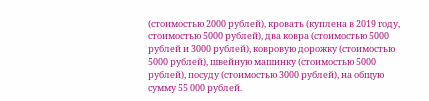(стоимостью 2000 рублей), кровать (куплена в 2019 году, стоимостью 5000 рублей), два ковра (стоимостью 5000 рублей и 3000 рублей), ковровую дорожку (стоимостью 5000 рублей), швейную машинку (стоимостью 5000 рублей), посуду (стоимостью 3000 рублей), на общую сумму 55 000 рублей.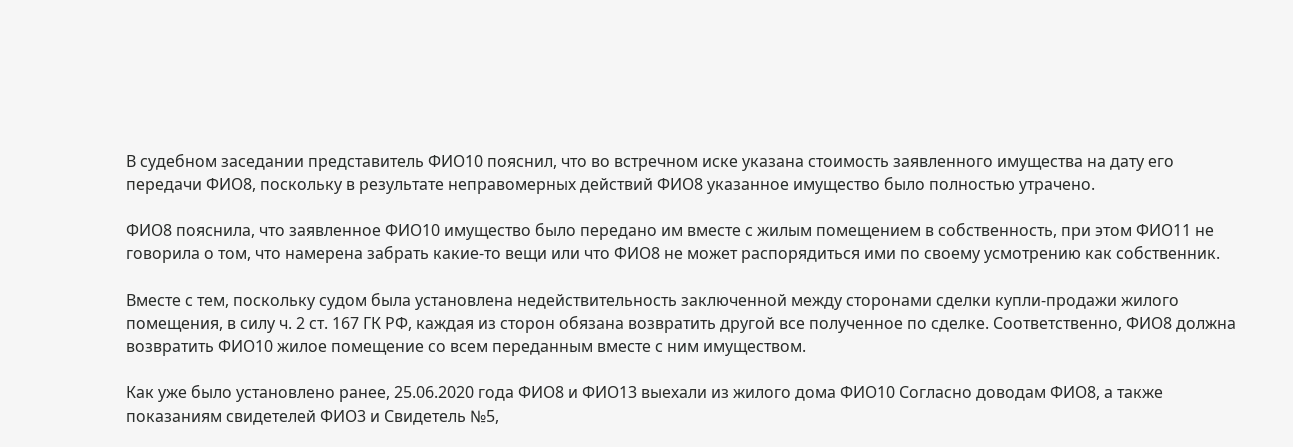В судебном заседании представитель ФИО10 пояснил, что во встречном иске указана стоимость заявленного имущества на дату его передачи ФИО8, поскольку в результате неправомерных действий ФИО8 указанное имущество было полностью утрачено.

ФИО8 пояснила, что заявленное ФИО10 имущество было передано им вместе с жилым помещением в собственность, при этом ФИО11 не говорила о том, что намерена забрать какие-то вещи или что ФИО8 не может распорядиться ими по своему усмотрению как собственник.

Вместе с тем, поскольку судом была установлена недействительность заключенной между сторонами сделки купли-продажи жилого помещения, в силу ч. 2 ст. 167 ГК РФ, каждая из сторон обязана возвратить другой все полученное по сделке. Соответственно, ФИО8 должна возвратить ФИО10 жилое помещение со всем переданным вместе с ним имуществом.

Как уже было установлено ранее, 25.06.2020 года ФИО8 и ФИО13 выехали из жилого дома ФИО10 Согласно доводам ФИО8, а также показаниям свидетелей ФИО3 и Свидетель №5,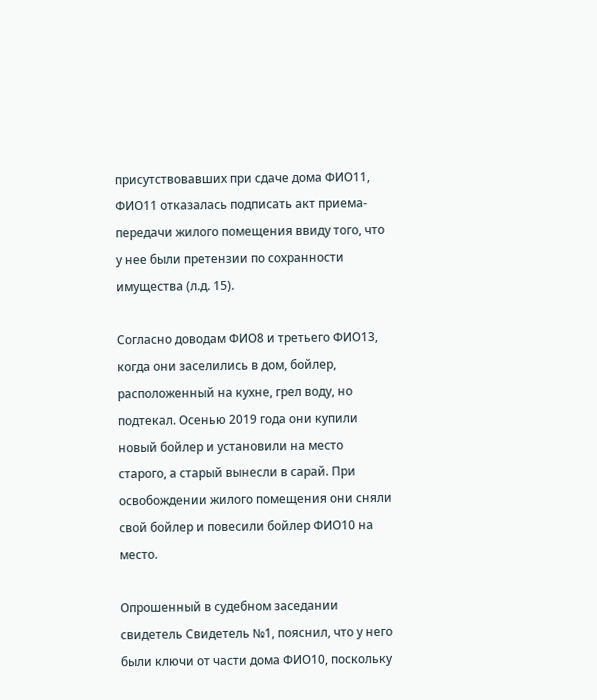присутствовавших при сдаче дома ФИО11, ФИО11 отказалась подписать акт приема-передачи жилого помещения ввиду того, что у нее были претензии по сохранности имущества (л.д. 15).

Согласно доводам ФИО8 и третьего ФИО13, когда они заселились в дом, бойлер, расположенный на кухне, грел воду, но подтекал. Осенью 2019 года они купили новый бойлер и установили на место старого, а старый вынесли в сарай. При освобождении жилого помещения они сняли свой бойлер и повесили бойлер ФИО10 на место.

Опрошенный в судебном заседании свидетель Свидетель №1, пояснил, что у него были ключи от части дома ФИО10, поскольку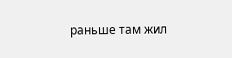раньше там жил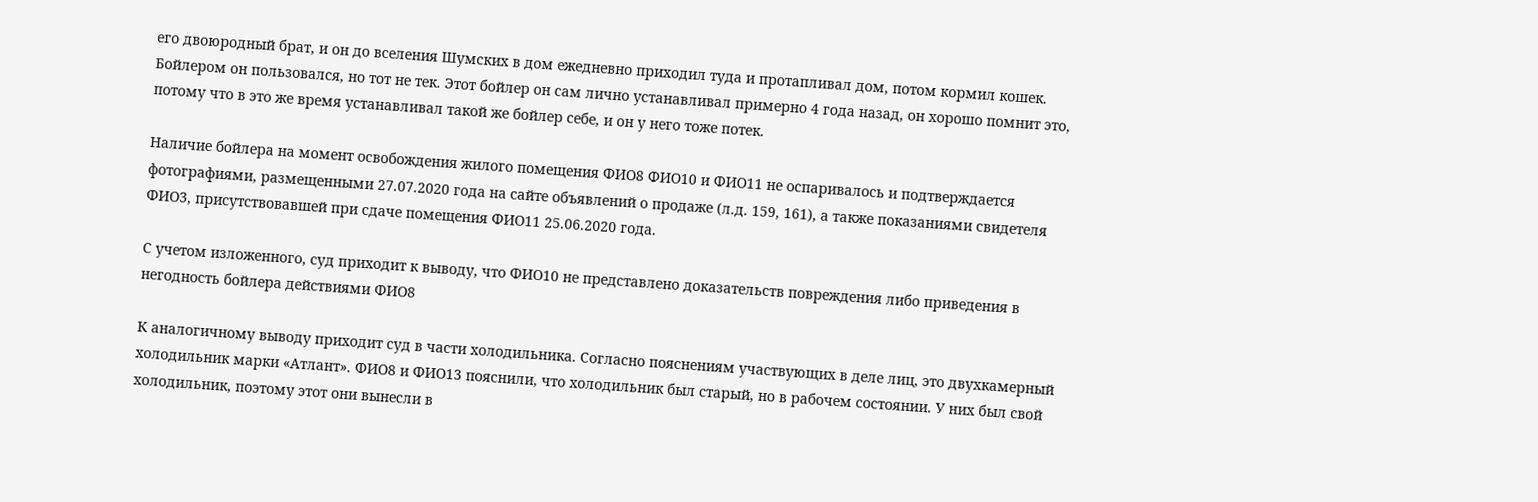его двоюродный брат, и он до вселения Шумских в дом ежедневно приходил туда и протапливал дом, потом кормил кошек. Бойлером он пользовался, но тот не тек. Этот бойлер он сам лично устанавливал примерно 4 года назад, он хорошо помнит это, потому что в это же время устанавливал такой же бойлер себе, и он у него тоже потек.

Наличие бойлера на момент освобождения жилого помещения ФИО8 ФИО10 и ФИО11 не оспаривалось и подтверждается фотографиями, размещенными 27.07.2020 года на сайте объявлений о продаже (л.д. 159, 161), а также показаниями свидетеля ФИО3, присутствовавшей при сдаче помещения ФИО11 25.06.2020 года.

С учетом изложенного, суд приходит к выводу, что ФИО10 не представлено доказательств повреждения либо приведения в негодность бойлера действиями ФИО8

К аналогичному выводу приходит суд в части холодильника. Согласно пояснениям участвующих в деле лиц, это двухкамерный холодильник марки «Атлант». ФИО8 и ФИО13 пояснили, что холодильник был старый, но в рабочем состоянии. У них был свой холодильник, поэтому этот они вынесли в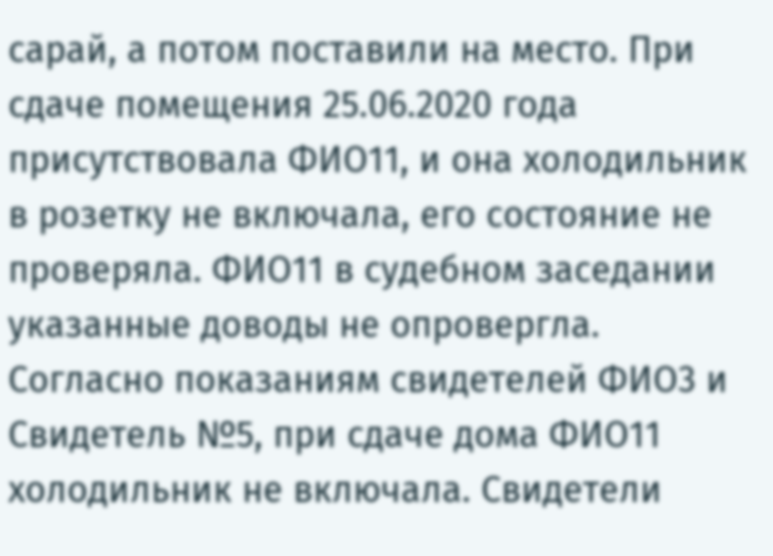сарай, а потом поставили на место. При сдаче помещения 25.06.2020 года присутствовала ФИО11, и она холодильник в розетку не включала, его состояние не проверяла. ФИО11 в судебном заседании указанные доводы не опровергла. Согласно показаниям свидетелей ФИО3 и Свидетель №5, при сдаче дома ФИО11 холодильник не включала. Свидетели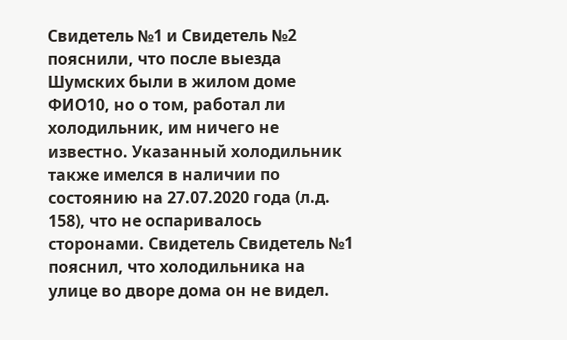Свидетель №1 и Свидетель №2 пояснили, что после выезда Шумских были в жилом доме ФИО10, но о том, работал ли холодильник, им ничего не известно. Указанный холодильник также имелся в наличии по состоянию на 27.07.2020 года (л.д. 158), что не оспаривалось сторонами. Свидетель Свидетель №1 пояснил, что холодильника на улице во дворе дома он не видел.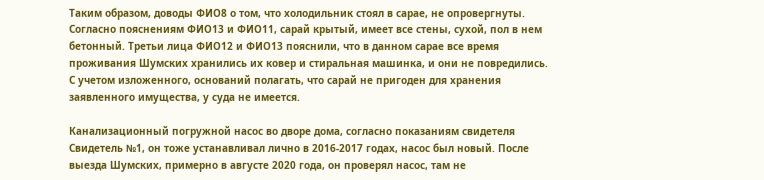Таким образом, доводы ФИО8 о том, что холодильник стоял в сарае, не опровергнуты. Согласно пояснениям ФИО13 и ФИО11, сарай крытый, имеет все стены, сухой, пол в нем бетонный. Третьи лица ФИО12 и ФИО13 пояснили, что в данном сарае все время проживания Шумских хранились их ковер и стиральная машинка, и они не повредились. С учетом изложенного, оснований полагать, что сарай не пригоден для хранения заявленного имущества, у суда не имеется.

Канализационный погружной насос во дворе дома, согласно показаниям свидетеля Свидетель №1, он тоже устанавливал лично в 2016-2017 годах, насос был новый. После выезда Шумских, примерно в августе 2020 года, он проверял насос, там не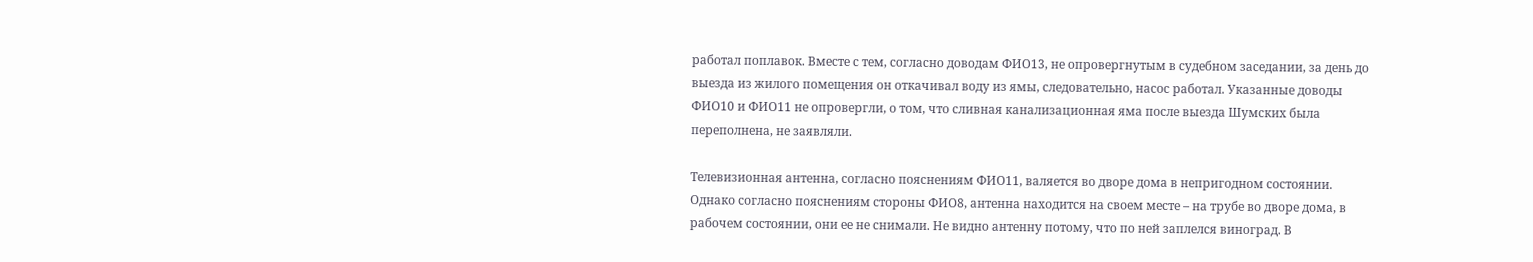работал поплавок. Вместе с тем, согласно доводам ФИО13, не опровергнутым в судебном заседании, за день до выезда из жилого помещения он откачивал воду из ямы, следовательно, насос работал. Указанные доводы ФИО10 и ФИО11 не опровергли, о том, что сливная канализационная яма после выезда Шумских была переполнена, не заявляли.

Телевизионная антенна, согласно пояснениям ФИО11, валяется во дворе дома в непригодном состоянии. Однако согласно пояснениям стороны ФИО8, антенна находится на своем месте – на трубе во дворе дома, в рабочем состоянии, они ее не снимали. Не видно антенну потому, что по ней заплелся виноград. В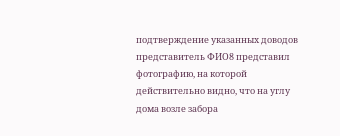подтверждение указанных доводов представитель ФИО8 представил фотографию, на которой действительно видно, что на углу дома возле забора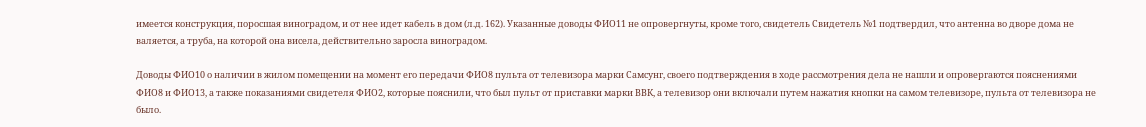имеется конструкция, поросшая виноградом, и от нее идет кабель в дом (л.д. 162). Указанные доводы ФИО11 не опровергнуты, кроме того, свидетель Свидетель №1 подтвердил, что антенна во дворе дома не валяется, а труба, на которой она висела, действительно заросла виноградом.

Доводы ФИО10 о наличии в жилом помещении на момент его передачи ФИО8 пульта от телевизора марки Самсунг, своего подтверждения в ходе рассмотрения дела не нашли и опровергаются пояснениями ФИО8 и ФИО13, а также показаниями свидетеля ФИО2, которые пояснили, что был пульт от приставки марки ВВК, а телевизор они включали путем нажатия кнопки на самом телевизоре, пульта от телевизора не было.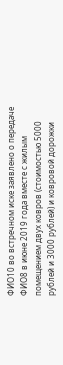ФИО10 во встречном иске заявлено о передаче ФИО8 в июне 2019 года вместе с жилым помещением двух ковров (стоимостью 5000 рублей и 3000 рублей) и ковровой дорожки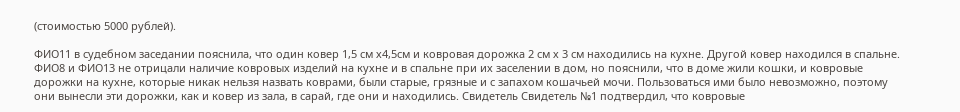(стоимостью 5000 рублей).

ФИО11 в судебном заседании пояснила, что один ковер 1,5 см х4,5см и ковровая дорожка 2 см х 3 см находились на кухне. Другой ковер находился в спальне. ФИО8 и ФИО13 не отрицали наличие ковровых изделий на кухне и в спальне при их заселении в дом, но пояснили, что в доме жили кошки, и ковровые дорожки на кухне, которые никак нельзя назвать коврами, были старые, грязные и с запахом кошачьей мочи. Пользоваться ими было невозможно, поэтому они вынесли эти дорожки, как и ковер из зала, в сарай, где они и находились. Свидетель Свидетель №1 подтвердил, что ковровые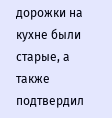дорожки на кухне были старые, а также подтвердил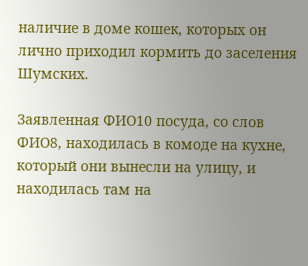наличие в доме кошек, которых он лично приходил кормить до заселения Шумских.

Заявленная ФИО10 посуда, со слов ФИО8, находилась в комоде на кухне, который они вынесли на улицу, и находилась там на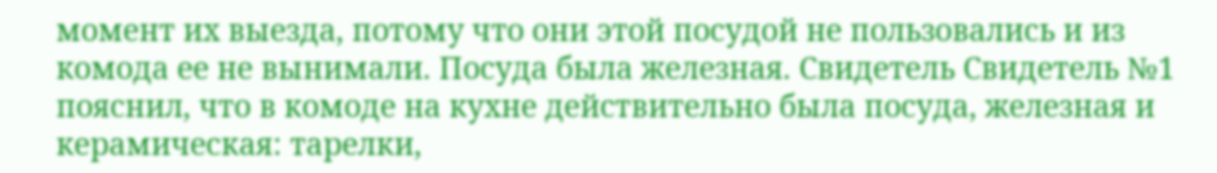момент их выезда, потому что они этой посудой не пользовались и из комода ее не вынимали. Посуда была железная. Свидетель Свидетель №1 пояснил, что в комоде на кухне действительно была посуда, железная и керамическая: тарелки,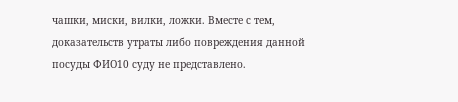чашки, миски, вилки, ложки. Вместе с тем, доказательств утраты либо повреждения данной посуды ФИО10 суду не представлено.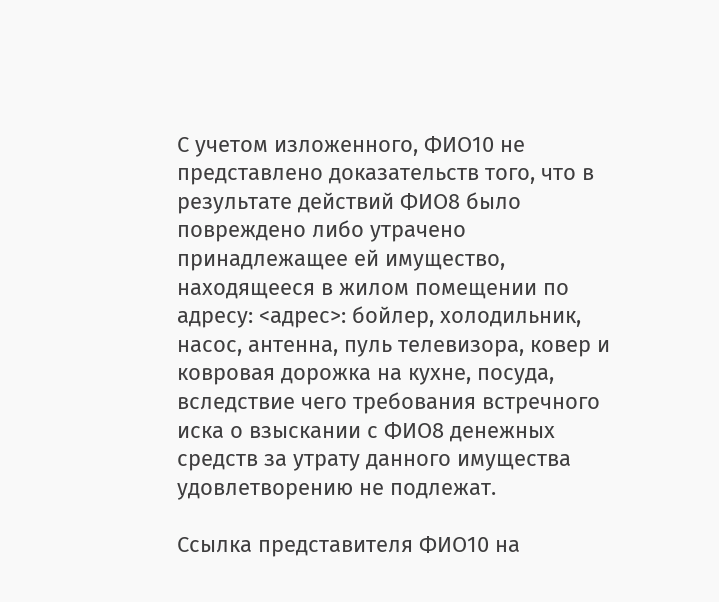С учетом изложенного, ФИО10 не представлено доказательств того, что в результате действий ФИО8 было повреждено либо утрачено принадлежащее ей имущество, находящееся в жилом помещении по адресу: <адрес>: бойлер, холодильник, насос, антенна, пуль телевизора, ковер и ковровая дорожка на кухне, посуда, вследствие чего требования встречного иска о взыскании с ФИО8 денежных средств за утрату данного имущества удовлетворению не подлежат.

Ссылка представителя ФИО10 на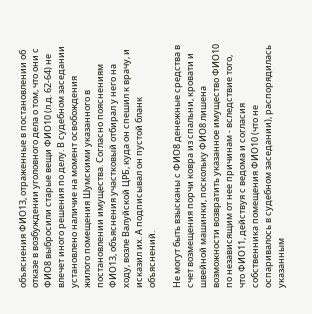объяснения ФИО13, отраженные в постановлении об отказе в возбуждении уголовного дела о том, что они с ФИО8 выбросили старые вещи ФИО10 (л.д. 62-64) не влечет иного решения по делу. В судебном заседании установлено наличие на момент освобождения жилого помещения Шумскими указанного в постановлении имущества. Согласно пояснениям ФИО13, объяснения участковый отбирал у него на ходу, возле Валуйской ЦРБ, куда он спешил к врачу, и исказил их. А подписывал он пустой бланк объяснений.

Не могут быть взысканы с ФИО8 денежные средства в счет возмещения порчи ковра из спальни, кровати и швейной машинки, поскольку ФИО8 лишена возможности возвратить указанное имущество ФИО10 по независящим от нее причинам - вследствие того, что ФИО11, действуя с ведома и согласия собственника помещения ФИО10 (что не оспаривалось в судебном заседании), распорядилась указанным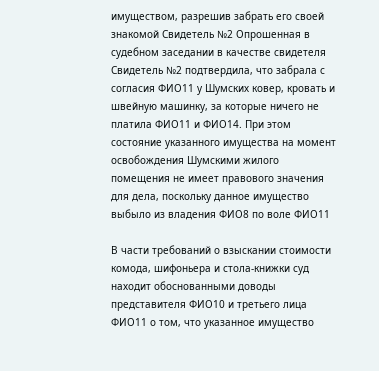имуществом, разрешив забрать его своей знакомой Свидетель №2 Опрошенная в судебном заседании в качестве свидетеля Свидетель №2 подтвердила, что забрала с согласия ФИО11 у Шумских ковер, кровать и швейную машинку, за которые ничего не платила ФИО11 и ФИО14. При этом состояние указанного имущества на момент освобождения Шумскими жилого помещения не имеет правового значения для дела, поскольку данное имущество выбыло из владения ФИО8 по воле ФИО11

В части требований о взыскании стоимости комода, шифоньера и стола-книжки суд находит обоснованными доводы представителя ФИО10 и третьего лица ФИО11 о том, что указанное имущество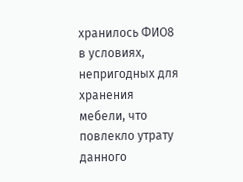хранилось ФИО8 в условиях, непригодных для хранения мебели, что повлекло утрату данного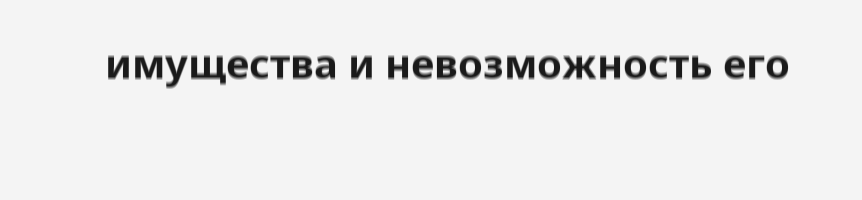имущества и невозможность его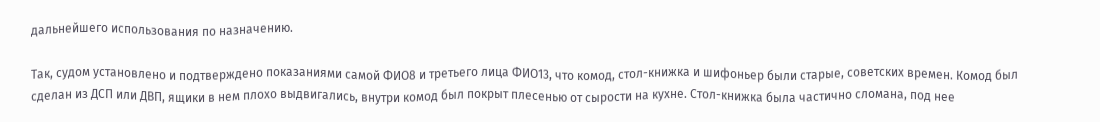дальнейшего использования по назначению.

Так, судом установлено и подтверждено показаниями самой ФИО8 и третьего лица ФИО13, что комод, стол-книжка и шифоньер были старые, советских времен. Комод был сделан из ДСП или ДВП, ящики в нем плохо выдвигались, внутри комод был покрыт плесенью от сырости на кухне. Стол-книжка была частично сломана, под нее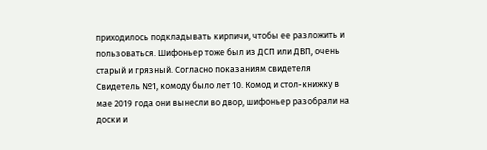приходилось подкладывать кирпичи, чтобы ее разложить и пользоваться. Шифоньер тоже был из ДСП или ДВП, очень старый и грязный. Согласно показаниям свидетеля Свидетель №1, комоду было лет 10. Комод и стол-книжку в мае 2019 года они вынесли во двор, шифоньер разобрали на доски и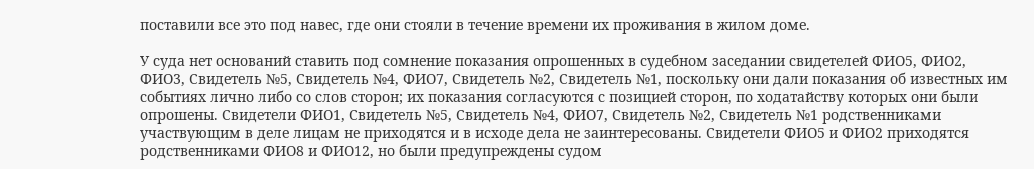поставили все это под навес, где они стояли в течение времени их проживания в жилом доме.

У суда нет оснований ставить под сомнение показания опрошенных в судебном заседании свидетелей ФИО5, ФИО2, ФИО3, Свидетель №5, Свидетель №4, ФИО7, Свидетель №2, Свидетель №1, поскольку они дали показания об известных им событиях лично либо со слов сторон; их показания согласуются с позицией сторон, по ходатайству которых они были опрошены. Свидетели ФИО1, Свидетель №5, Свидетель №4, ФИО7, Свидетель №2, Свидетель №1 родственниками участвующим в деле лицам не приходятся и в исходе дела не заинтересованы. Свидетели ФИО5 и ФИО2 приходятся родственниками ФИО8 и ФИО12, но были предупреждены судом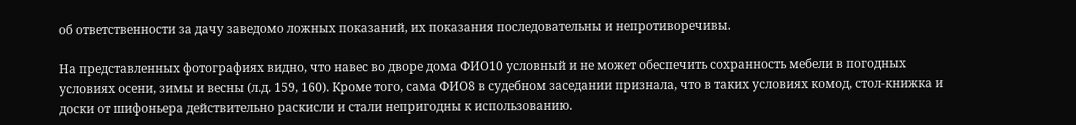об ответственности за дачу заведомо ложных показаний, их показания последовательны и непротиворечивы.

На представленных фотографиях видно, что навес во дворе дома ФИО10 условный и не может обеспечить сохранность мебели в погодных условиях осени, зимы и весны (л.д. 159, 160). Кроме того, сама ФИО8 в судебном заседании признала, что в таких условиях комод, стол-книжка и доски от шифоньера действительно раскисли и стали непригодны к использованию.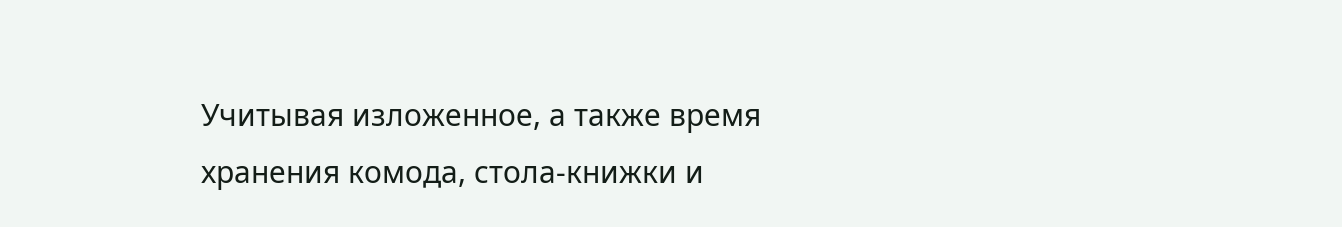Учитывая изложенное, а также время хранения комода, стола-книжки и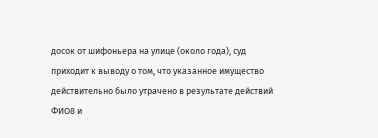досок от шифоньера на улице (около года), суд приходит к выводу о том, что указанное имущество действительно было утрачено в результате действий ФИО8 и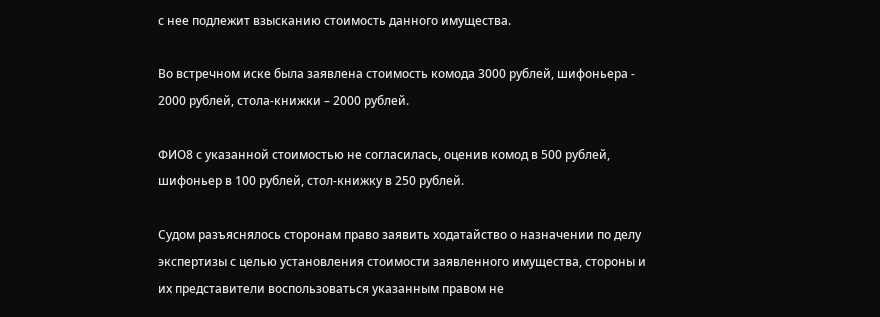с нее подлежит взысканию стоимость данного имущества.

Во встречном иске была заявлена стоимость комода 3000 рублей, шифоньера - 2000 рублей, стола-книжки – 2000 рублей.

ФИО8 с указанной стоимостью не согласилась, оценив комод в 500 рублей, шифоньер в 100 рублей, стол-книжку в 250 рублей.

Судом разъяснялось сторонам право заявить ходатайство о назначении по делу экспертизы с целью установления стоимости заявленного имущества, стороны и их представители воспользоваться указанным правом не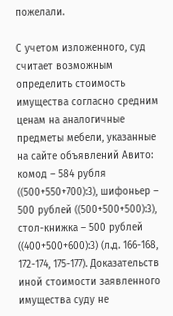пожелали.

С учетом изложенного, суд считает возможным определить стоимость имущества согласно средним ценам на аналогичные предметы мебели, указанные на сайте объявлений Авито: комод – 584 рубля ((500+550+700):3), шифоньер – 500 рублей ((500+500+500):3), стол-книжка – 500 рублей ((400+500+600):3) (л.д. 166-168, 172-174, 175-177). Доказательств иной стоимости заявленного имущества суду не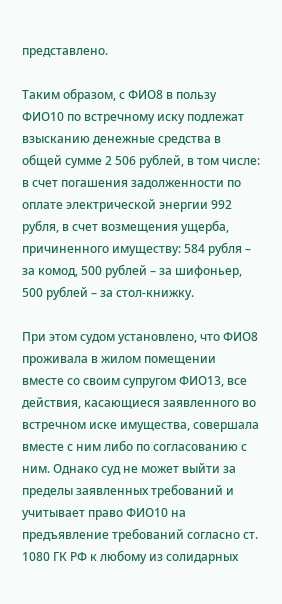представлено.

Таким образом, с ФИО8 в пользу ФИО10 по встречному иску подлежат взысканию денежные средства в общей сумме 2 506 рублей, в том числе: в счет погашения задолженности по оплате электрической энергии 992 рубля, в счет возмещения ущерба, причиненного имуществу: 584 рубля – за комод, 500 рублей – за шифоньер, 500 рублей – за стол-книжку.

При этом судом установлено, что ФИО8 проживала в жилом помещении вместе со своим супругом ФИО13, все действия, касающиеся заявленного во встречном иске имущества, совершала вместе с ним либо по согласованию с ним. Однако суд не может выйти за пределы заявленных требований и учитывает право ФИО10 на предъявление требований согласно ст. 1080 ГК РФ к любому из солидарных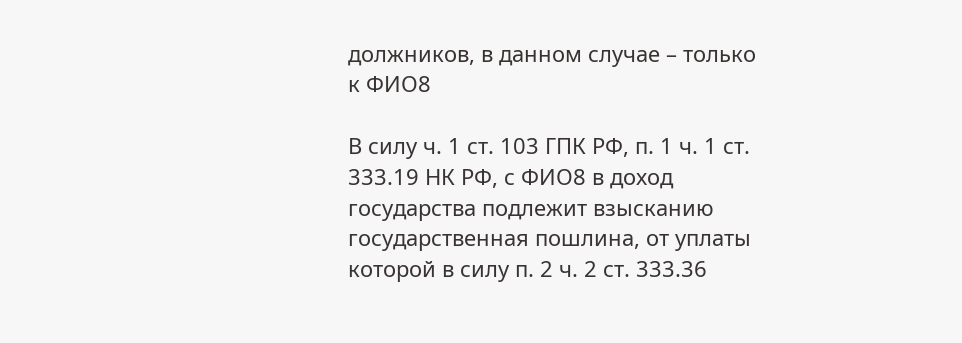должников, в данном случае – только к ФИО8

В силу ч. 1 ст. 103 ГПК РФ, п. 1 ч. 1 ст. 333.19 НК РФ, с ФИО8 в доход государства подлежит взысканию государственная пошлина, от уплаты которой в силу п. 2 ч. 2 ст. 333.36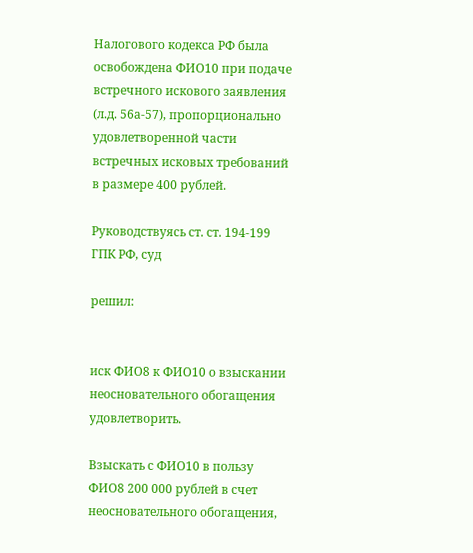Налогового кодекса РФ была освобождена ФИО10 при подаче встречного искового заявления (л.д. 56а-57), пропорционально удовлетворенной части встречных исковых требований в размере 400 рублей.

Руководствуясь ст. ст. 194-199 ГПК РФ, суд

решил:


иск ФИО8 к ФИО10 о взыскании неосновательного обогащения удовлетворить.

Взыскать с ФИО10 в пользу ФИО8 200 000 рублей в счет неосновательного обогащения,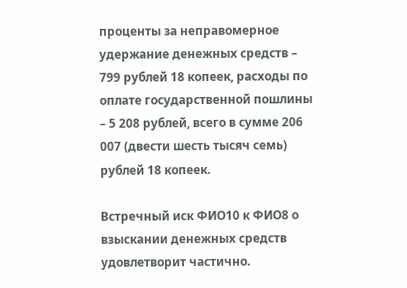проценты за неправомерное удержание денежных средств – 799 рублей 18 копеек, расходы по оплате государственной пошлины – 5 208 рублей, всего в сумме 206 007 (двести шесть тысяч семь) рублей 18 копеек.

Встречный иск ФИО10 к ФИО8 о взыскании денежных средств удовлетворит частично.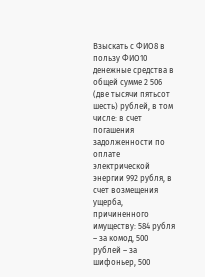Взыскать с ФИО8 в пользу ФИО10 денежные средства в общей сумме 2 506 (две тысячи пятьсот шесть) рублей, в том числе: в счет погашения задолженности по оплате электрической энергии 992 рубля, в счет возмещения ущерба, причиненного имуществу: 584 рубля – за комод, 500 рублей – за шифоньер, 500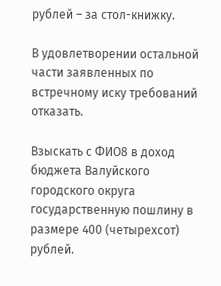рублей – за стол-книжку.

В удовлетворении остальной части заявленных по встречному иску требований отказать.

Взыскать с ФИО8 в доход бюджета Валуйского городского округа государственную пошлину в размере 400 (четырехсот) рублей.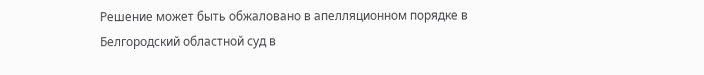Решение может быть обжаловано в апелляционном порядке в Белгородский областной суд в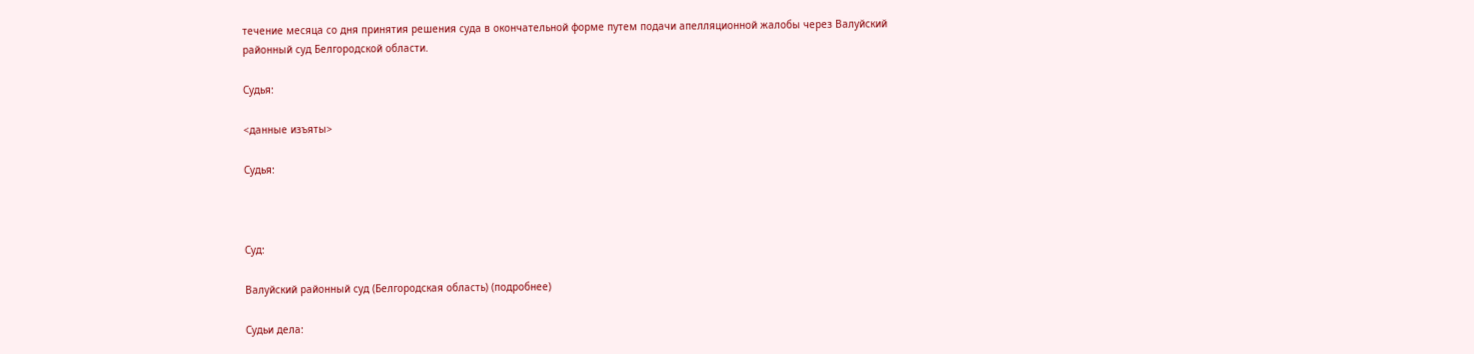течение месяца со дня принятия решения суда в окончательной форме путем подачи апелляционной жалобы через Валуйский районный суд Белгородской области.

Судья:

<данные изъяты>

Судья:



Суд:

Валуйский районный суд (Белгородская область) (подробнее)

Судьи дела: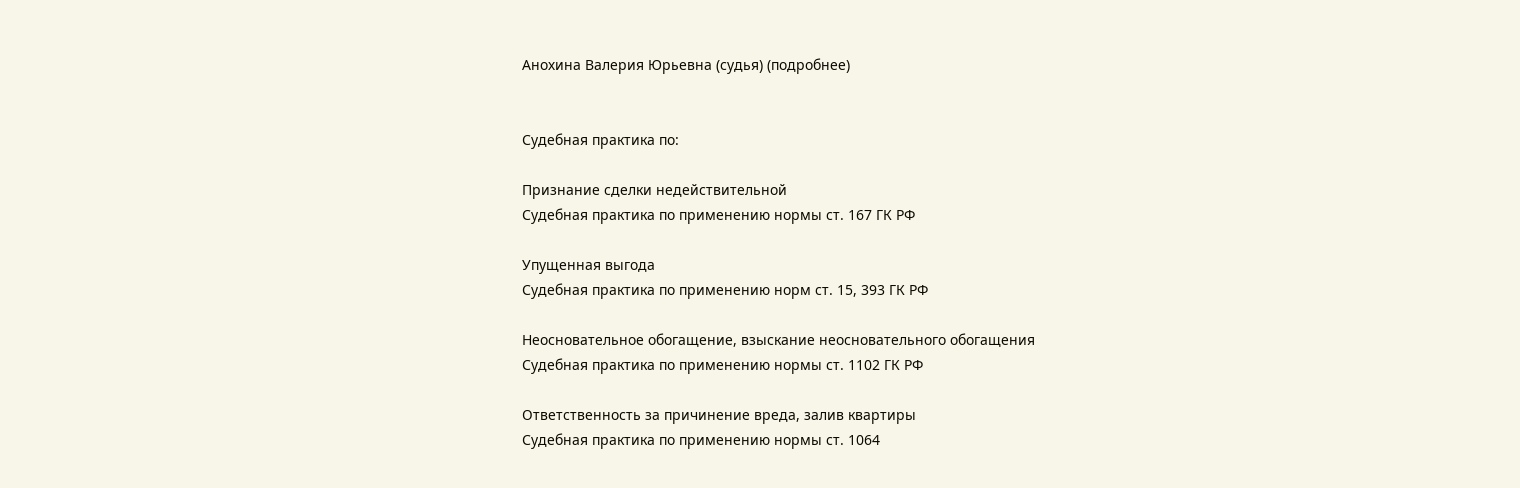Анохина Валерия Юрьевна (судья) (подробнее)


Судебная практика по:

Признание сделки недействительной
Судебная практика по применению нормы ст. 167 ГК РФ

Упущенная выгода
Судебная практика по применению норм ст. 15, 393 ГК РФ

Неосновательное обогащение, взыскание неосновательного обогащения
Судебная практика по применению нормы ст. 1102 ГК РФ

Ответственность за причинение вреда, залив квартиры
Судебная практика по применению нормы ст. 1064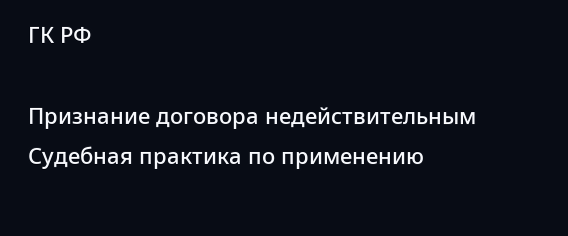ГК РФ

Признание договора недействительным
Судебная практика по применению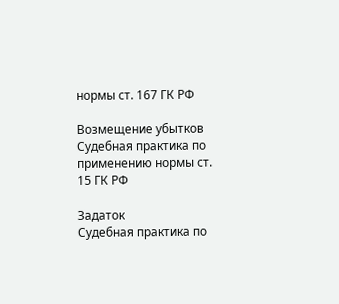нормы ст. 167 ГК РФ

Возмещение убытков
Судебная практика по применению нормы ст. 15 ГК РФ

Задаток
Судебная практика по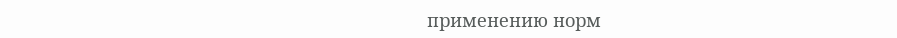применению норм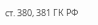ст. 380, 381 ГК РФ